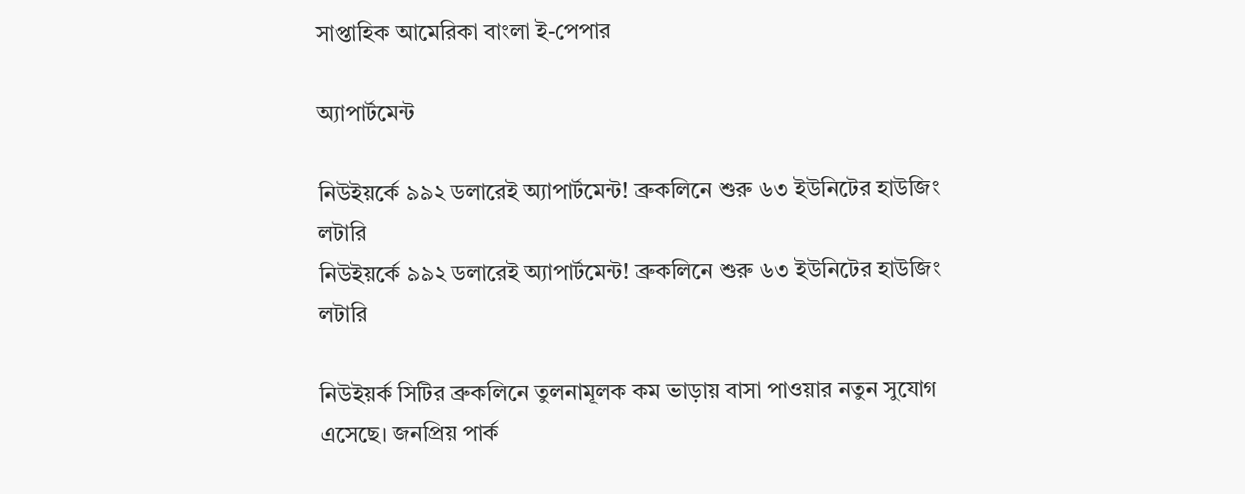সাপ্তাহিক আমেরিকা বাংলা ই-পেপার

অ্যাপার্টমেন্ট

নিউইয়র্কে ৯৯২ ডলারেই অ্যাপার্টমেন্ট! ব্রুকলিনে শুরু ৬৩ ইউনিটের হাউজিং লটারি
নিউইয়র্কে ৯৯২ ডলারেই অ্যাপার্টমেন্ট! ব্রুকলিনে শুরু ৬৩ ইউনিটের হাউজিং লটারি

নিউইয়র্ক সিটির ব্রুকলিনে তুলনামূলক কম ভাড়ায় বাসা পাওয়ার নতুন সুযোগ এসেছে। জনপ্রিয় পার্ক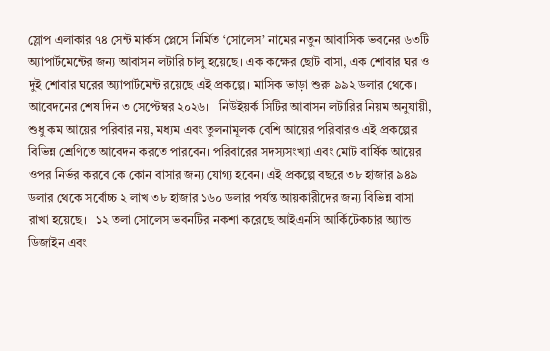স্লোপ এলাকার ৭৪ সেন্ট মার্কস প্লেসে নির্মিত ‘সোলেস’ নামের নতুন আবাসিক ভবনের ৬৩টি অ্যাপার্টমেন্টের জন্য আবাসন লটারি চালু হয়েছে। এক কক্ষের ছোট বাসা, এক শোবার ঘর ও দুই শোবার ঘরের অ্যাপার্টমেন্ট রয়েছে এই প্রকল্পে। মাসিক ভাড়া শুরু ৯৯২ ডলার থেকে। আবেদনের শেষ দিন ৩ সেপ্টেম্বর ২০২৬।   নিউইয়র্ক সিটির আবাসন লটারির নিয়ম অনুযায়ী, শুধু কম আয়ের পরিবার নয়, মধ্যম এবং তুলনামূলক বেশি আয়ের পরিবারও এই প্রকল্পের বিভিন্ন শ্রেণিতে আবেদন করতে পারবেন। পরিবারের সদস্যসংখ্যা এবং মোট বার্ষিক আয়ের ওপর নির্ভর করবে কে কোন বাসার জন্য যোগ্য হবেন। এই প্রকল্পে বছরে ৩৮ হাজার ৯৪৯ ডলার থেকে সর্বোচ্চ ২ লাখ ৩৮ হাজার ১৬০ ডলার পর্যন্ত আয়কারীদের জন্য বিভিন্ন বাসা রাখা হয়েছে।   ১২ তলা সোলেস ভবনটির নকশা করেছে আইএনসি আর্কিটেকচার অ্যান্ড ডিজাইন এবং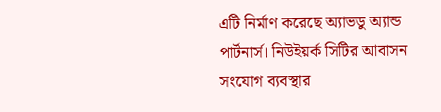এটি নির্মাণ করেছে অ্যাভডু অ্যান্ড পার্টনার্স। নিউইয়র্ক সিটির আবাসন সংযোগ ব্যবস্থার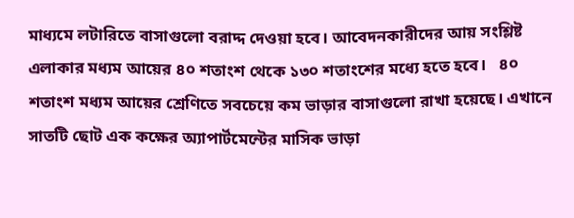মাধ্যমে লটারিতে বাসাগুলো বরাদ্দ দেওয়া হবে। আবেদনকারীদের আয় সংশ্লিষ্ট এলাকার মধ্যম আয়ের ৪০ শতাংশ থেকে ১৩০ শতাংশের মধ্যে হতে হবে।   ৪০ শতাংশ মধ্যম আয়ের শ্রেণিতে সবচেয়ে কম ভাড়ার বাসাগুলো রাখা হয়েছে। এখানে সাতটি ছোট এক কক্ষের অ্যাপার্টমেন্টের মাসিক ভাড়া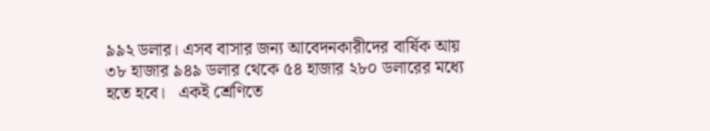৯৯২ ডলার। এসব বাসার জন্য আবেদনকারীদের বার্ষিক আয় ৩৮ হাজার ৯৪৯ ডলার থেকে ৫৪ হাজার ২৮০ ডলারের মধ্যে হতে হবে।   একই শ্রেণিতে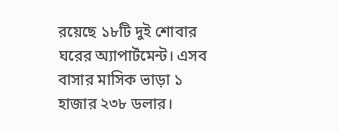রয়েছে ১৮টি দুই শোবার ঘরের অ্যাপার্টমেন্ট। এসব বাসার মাসিক ভাড়া ১ হাজার ২৩৮ ডলার।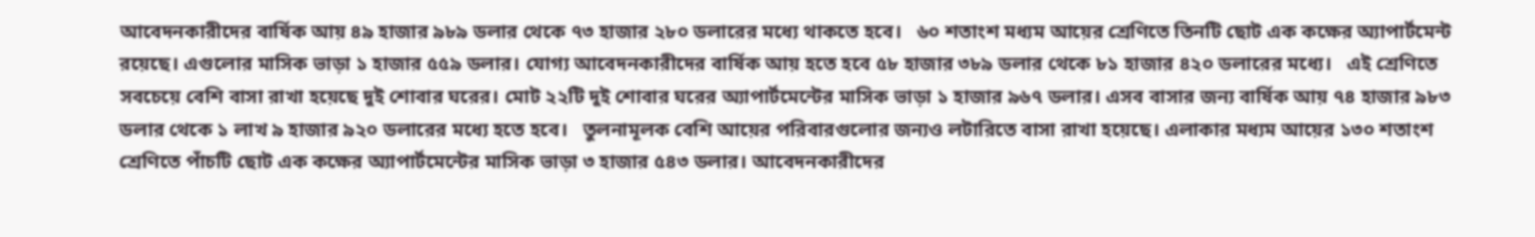আবেদনকারীদের বার্ষিক আয় ৪৯ হাজার ৯৮৯ ডলার থেকে ৭৩ হাজার ২৮০ ডলারের মধ্যে থাকতে হবে।   ৬০ শতাংশ মধ্যম আয়ের শ্রেণিতে তিনটি ছোট এক কক্ষের অ্যাপার্টমেন্ট রয়েছে। এগুলোর মাসিক ভাড়া ১ হাজার ৫৫৯ ডলার। যোগ্য আবেদনকারীদের বার্ষিক আয় হতে হবে ৫৮ হাজার ৩৮৯ ডলার থেকে ৮১ হাজার ৪২০ ডলারের মধ্যে।   এই শ্রেণিতে সবচেয়ে বেশি বাসা রাখা হয়েছে দুই শোবার ঘরের। মোট ২২টি দুই শোবার ঘরের অ্যাপার্টমেন্টের মাসিক ভাড়া ১ হাজার ৯৬৭ ডলার। এসব বাসার জন্য বার্ষিক আয় ৭৪ হাজার ৯৮৩ ডলার থেকে ১ লাখ ৯ হাজার ৯২০ ডলারের মধ্যে হতে হবে।   তুলনামূলক বেশি আয়ের পরিবারগুলোর জন্যও লটারিতে বাসা রাখা হয়েছে। এলাকার মধ্যম আয়ের ১৩০ শতাংশ শ্রেণিতে পাঁচটি ছোট এক কক্ষের অ্যাপার্টমেন্টের মাসিক ভাড়া ৩ হাজার ৫৪৩ ডলার। আবেদনকারীদের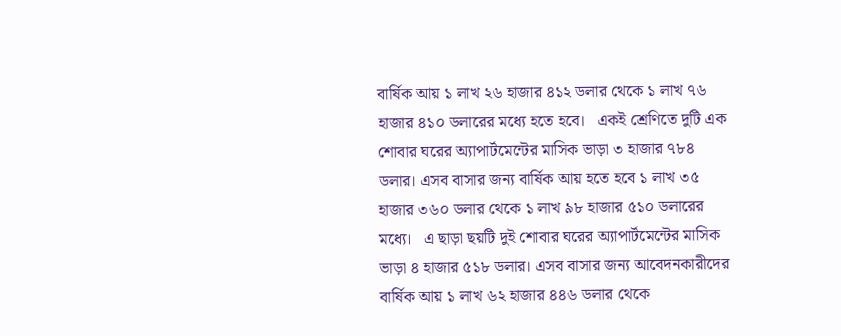বার্ষিক আয় ১ লাখ ২৬ হাজার ৪১২ ডলার থেকে ১ লাখ ৭৬ হাজার ৪১০ ডলারের মধ্যে হতে হবে।   একই শ্রেণিতে দুটি এক শোবার ঘরের অ্যাপার্টমেন্টের মাসিক ভাড়া ৩ হাজার ৭৮৪ ডলার। এসব বাসার জন্য বার্ষিক আয় হতে হবে ১ লাখ ৩৫ হাজার ৩৬০ ডলার থেকে ১ লাখ ৯৮ হাজার ৫১০ ডলারের মধ্যে।   এ ছাড়া ছয়টি দুই শোবার ঘরের অ্যাপার্টমেন্টের মাসিক ভাড়া ৪ হাজার ৫১৮ ডলার। এসব বাসার জন্য আবেদনকারীদের বার্ষিক আয় ১ লাখ ৬২ হাজার ৪৪৬ ডলার থেকে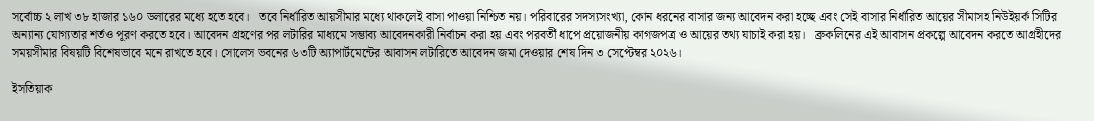সর্বোচ্চ ২ লাখ ৩৮ হাজার ১৬০ ডলারের মধ্যে হতে হবে।   তবে নির্ধারিত আয়সীমার মধ্যে থাকলেই বাসা পাওয়া নিশ্চিত নয়। পরিবারের সদস্যসংখ্যা, কোন ধরনের বাসার জন্য আবেদন করা হচ্ছে এবং সেই বাসার নির্ধারিত আয়ের সীমাসহ নিউইয়র্ক সিটির অন্যান্য যোগ্যতার শর্তও পূরণ করতে হবে। আবেদন গ্রহণের পর লটারির মাধ্যমে সম্ভাব্য আবেদনকারী নির্বাচন করা হয় এবং পরবর্তী ধাপে প্রয়োজনীয় কাগজপত্র ও আয়ের তথ্য যাচাই করা হয়।   ব্রুকলিনের এই আবাসন প্রকল্পে আবেদন করতে আগ্রহীদের সময়সীমার বিষয়টি বিশেষভাবে মনে রাখতে হবে। সোলেস ভবনের ৬৩টি অ্যাপার্টমেন্টের আবাসন লটারিতে আবেদন জমা দেওয়ার শেষ দিন ৩ সেপ্টেম্বর ২০২৬।

ইসতিয়াক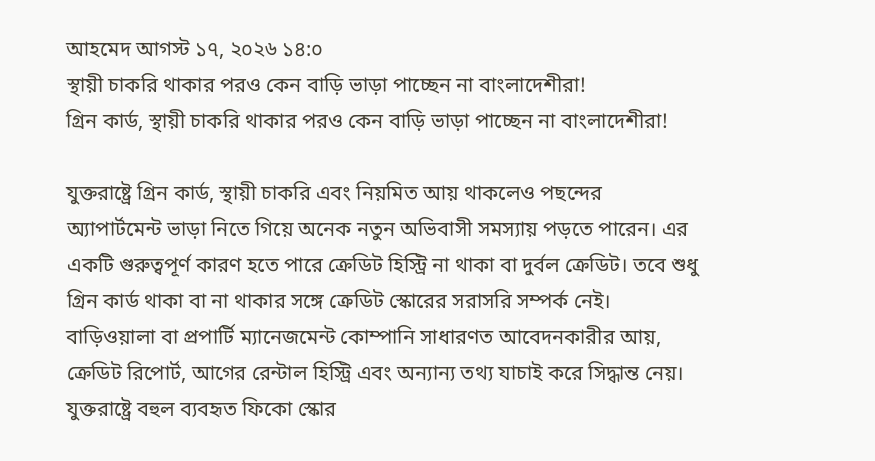আহমেদ আগস্ট ১৭, ২০২৬ ১৪:০
স্থায়ী চাকরি থাকার পরও কেন বাড়ি ভাড়া পাচ্ছেন না বাংলাদেশীরা!
গ্রিন কার্ড, স্থায়ী চাকরি থাকার পরও কেন বাড়ি ভাড়া পাচ্ছেন না বাংলাদেশীরা!

যুক্তরাষ্ট্রে গ্রিন কার্ড, স্থায়ী চাকরি এবং নিয়মিত আয় থাকলেও পছন্দের অ্যাপার্টমেন্ট ভাড়া নিতে গিয়ে অনেক নতুন অভিবাসী সমস্যায় পড়তে পারেন। এর একটি গুরুত্বপূর্ণ কারণ হতে পারে ক্রেডিট হিস্ট্রি না থাকা বা দুর্বল ক্রেডিট। তবে শুধু গ্রিন কার্ড থাকা বা না থাকার সঙ্গে ক্রেডিট স্কোরের সরাসরি সম্পর্ক নেই। বাড়িওয়ালা বা প্রপার্টি ম্যানেজমেন্ট কোম্পানি সাধারণত আবেদনকারীর আয়, ক্রেডিট রিপোর্ট, আগের রেন্টাল হিস্ট্রি এবং অন্যান্য তথ্য যাচাই করে সিদ্ধান্ত নেয়।   যুক্তরাষ্ট্রে বহুল ব্যবহৃত ফিকো স্কোর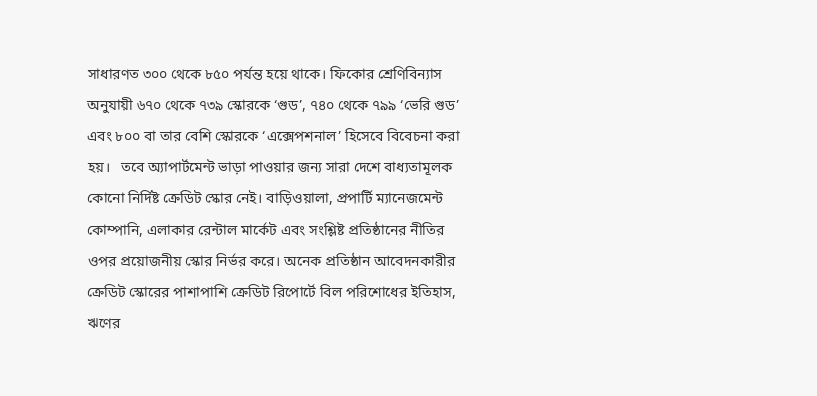সাধারণত ৩০০ থেকে ৮৫০ পর্যন্ত হয়ে থাকে। ফিকোর শ্রেণিবিন্যাস অনুযায়ী ৬৭০ থেকে ৭৩৯ স্কোরকে ‘গুড’, ৭৪০ থেকে ৭৯৯ ‘ভেরি গুড’ এবং ৮০০ বা তার বেশি স্কোরকে ‘এক্সেপশনাল’ হিসেবে বিবেচনা করা হয়।   তবে অ্যাপার্টমেন্ট ভাড়া পাওয়ার জন্য সারা দেশে বাধ্যতামূলক কোনো নির্দিষ্ট ক্রেডিট স্কোর নেই। বাড়িওয়ালা, প্রপার্টি ম্যানেজমেন্ট কোম্পানি, এলাকার রেন্টাল মার্কেট এবং সংশ্লিষ্ট প্রতিষ্ঠানের নীতির ওপর প্রয়োজনীয় স্কোর নির্ভর করে। অনেক প্রতিষ্ঠান আবেদনকারীর ক্রেডিট স্কোরের পাশাপাশি ক্রেডিট রিপোর্টে বিল পরিশোধের ইতিহাস, ঋণের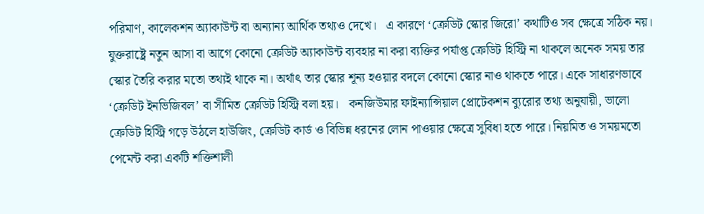পরিমাণ, কালেকশন অ্যাকাউন্ট বা অন্যান্য আর্থিক তথ্যও দেখে।   এ কারণে ‘ক্রেডিট স্কোর জিরো’ কথাটিও সব ক্ষেত্রে সঠিক নয়। যুক্তরাষ্ট্রে নতুন আসা বা আগে কোনো ক্রেডিট অ্যাকাউন্ট ব্যবহার না করা ব্যক্তির পর্যাপ্ত ক্রেডিট হিস্ট্রি না থাকলে অনেক সময় তার স্কোর তৈরি করার মতো তথ্যই থাকে না। অর্থাৎ তার স্কোর শূন্য হওয়ার বদলে কোনো স্কোর নাও থাকতে পারে। একে সাধারণভাবে ‘ক্রেডিট ইনভিজিবল’ বা সীমিত ক্রেডিট হিস্ট্রি বলা হয়।   কনজিউমার ফাইন্যান্সিয়াল প্রোটেকশন ব্যুরোর তথ্য অনুযায়ী, ভালো ক্রেডিট হিস্ট্রি গড়ে উঠলে হাউজিং, ক্রেডিট কার্ড ও বিভিন্ন ধরনের লোন পাওয়ার ক্ষেত্রে সুবিধা হতে পারে। নিয়মিত ও সময়মতো পেমেন্ট করা একটি শক্তিশালী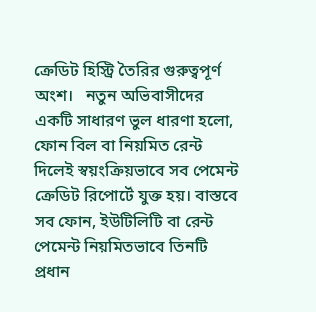ক্রেডিট হিস্ট্রি তৈরির গুরুত্বপূর্ণ অংশ।   নতুন অভিবাসীদের একটি সাধারণ ভুল ধারণা হলো, ফোন বিল বা নিয়মিত রেন্ট দিলেই স্বয়ংক্রিয়ভাবে সব পেমেন্ট ক্রেডিট রিপোর্টে যুক্ত হয়। বাস্তবে সব ফোন, ইউটিলিটি বা রেন্ট পেমেন্ট নিয়মিতভাবে তিনটি প্রধান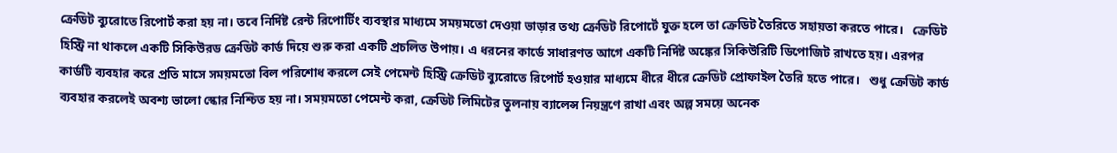ক্রেডিট ব্যুরোতে রিপোর্ট করা হয় না। তবে নির্দিষ্ট রেন্ট রিপোর্টিং ব্যবস্থার মাধ্যমে সময়মতো দেওয়া ভাড়ার তথ্য ক্রেডিট রিপোর্টে যুক্ত হলে তা ক্রেডিট তৈরিতে সহায়তা করতে পারে।   ক্রেডিট হিস্ট্রি না থাকলে একটি সিকিউরড ক্রেডিট কার্ড দিয়ে শুরু করা একটি প্রচলিত উপায়। এ ধরনের কার্ডে সাধারণত আগে একটি নির্দিষ্ট অঙ্কের সিকিউরিটি ডিপোজিট রাখতে হয়। এরপর কার্ডটি ব্যবহার করে প্রতি মাসে সময়মতো বিল পরিশোধ করলে সেই পেমেন্ট হিস্ট্রি ক্রেডিট ব্যুরোতে রিপোর্ট হওয়ার মাধ্যমে ধীরে ধীরে ক্রেডিট প্রোফাইল তৈরি হতে পারে।   শুধু ক্রেডিট কার্ড ব্যবহার করলেই অবশ্য ভালো স্কোর নিশ্চিত হয় না। সময়মতো পেমেন্ট করা, ক্রেডিট লিমিটের তুলনায় ব্যালেন্স নিয়ন্ত্রণে রাখা এবং অল্প সময়ে অনেক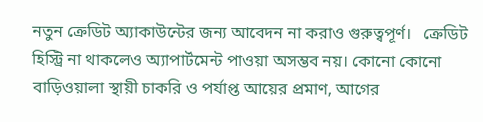নতুন ক্রেডিট অ্যাকাউন্টের জন্য আবেদন না করাও গুরুত্বপূর্ণ।   ক্রেডিট হিস্ট্রি না থাকলেও অ্যাপার্টমেন্ট পাওয়া অসম্ভব নয়। কোনো কোনো বাড়িওয়ালা স্থায়ী চাকরি ও পর্যাপ্ত আয়ের প্রমাণ, আগের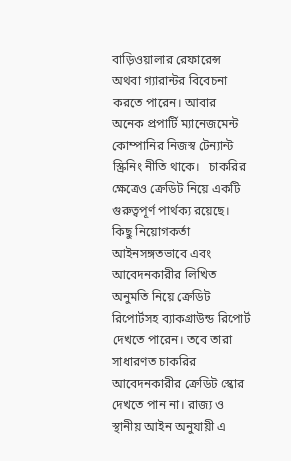বাড়িওয়ালার রেফারেন্স অথবা গ্যারান্টর বিবেচনা করতে পারেন। আবার অনেক প্রপার্টি ম্যানেজমেন্ট কোম্পানির নিজস্ব টেন্যান্ট স্ক্রিনিং নীতি থাকে।   চাকরির ক্ষেত্রেও ক্রেডিট নিয়ে একটি গুরুত্বপূর্ণ পার্থক্য রয়েছে। কিছু নিয়োগকর্তা আইনসঙ্গতভাবে এবং আবেদনকারীর লিখিত অনুমতি নিয়ে ক্রেডিট রিপোর্টসহ ব্যাকগ্রাউন্ড রিপোর্ট দেখতে পারেন। তবে তারা সাধারণত চাকরির আবেদনকারীর ক্রেডিট স্কোর দেখতে পান না। রাজ্য ও স্থানীয় আইন অনুযায়ী এ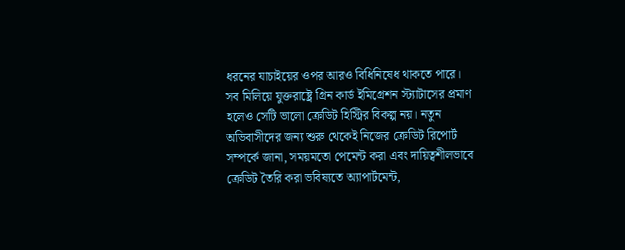ধরনের যাচাইয়ের ওপর আরও বিধিনিষেধ থাকতে পারে।   সব মিলিয়ে যুক্তরাষ্ট্রে গ্রিন কার্ড ইমিগ্রেশন স্ট্যাটাসের প্রমাণ হলেও সেটি ভালো ক্রেডিট হিস্ট্রির বিকল্প নয়। নতুন অভিবাসীদের জন্য শুরু থেকেই নিজের ক্রেডিট রিপোর্ট সম্পর্কে জানা, সময়মতো পেমেন্ট করা এবং দায়িত্বশীলভাবে ক্রেডিট তৈরি করা ভবিষ্যতে অ্যাপার্টমেন্ট,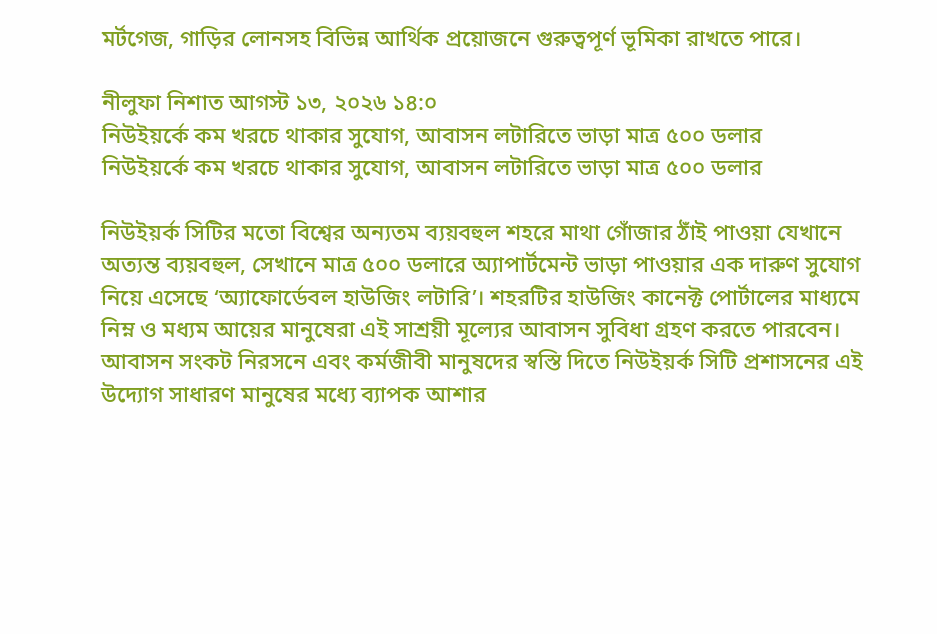মর্টগেজ, গাড়ির লোনসহ বিভিন্ন আর্থিক প্রয়োজনে গুরুত্বপূর্ণ ভূমিকা রাখতে পারে।

নীলুফা নিশাত আগস্ট ১৩, ২০২৬ ১৪:০
নিউইয়র্কে কম খরচে থাকার সুযোগ, আবাসন লটারিতে ভাড়া মাত্র ৫০০ ডলার
নিউইয়র্কে কম খরচে থাকার সুযোগ, আবাসন লটারিতে ভাড়া মাত্র ৫০০ ডলার

নিউইয়র্ক সিটির মতো বিশ্বের অন্যতম ব্যয়বহুল শহরে মাথা গোঁজার ঠাঁই পাওয়া যেখানে অত্যন্ত ব্যয়বহুল, সেখানে মাত্র ৫০০ ডলারে অ্যাপার্টমেন্ট ভাড়া পাওয়ার এক দারুণ সুযোগ নিয়ে এসেছে ‘অ্যাফোর্ডেবল হাউজিং লটারি’। শহরটির হাউজিং কানেক্ট পোর্টালের মাধ্যমে নিম্ন ও মধ্যম আয়ের মানুষেরা এই সাশ্রয়ী মূল্যের আবাসন সুবিধা গ্রহণ করতে পারবেন।   আবাসন সংকট নিরসনে এবং কর্মজীবী মানুষদের স্বস্তি দিতে নিউইয়র্ক সিটি প্রশাসনের এই উদ্যোগ সাধারণ মানুষের মধ্যে ব্যাপক আশার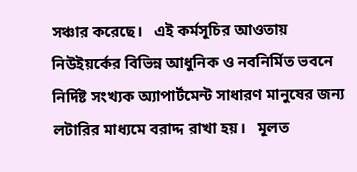সঞ্চার করেছে।   এই কর্মসূচির আওতায় নিউইয়র্কের বিভিন্ন আধুনিক ও নবনির্মিত ভবনে নির্দিষ্ট সংখ্যক অ্যাপার্টমেন্ট সাধারণ মানুষের জন্য লটারির মাধ্যমে বরাদ্দ রাখা হয়।   মূলত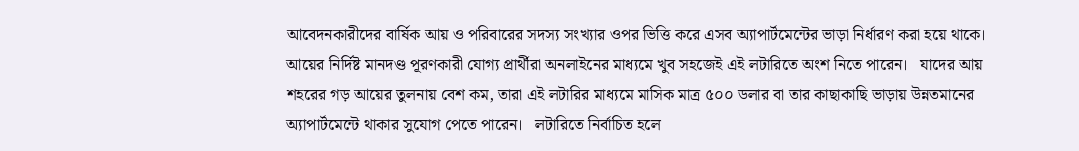আবেদনকারীদের বার্ষিক আয় ও পরিবারের সদস্য সংখ্যার ওপর ভিত্তি করে এসব অ্যাপার্টমেন্টের ভাড়া নির্ধারণ করা হয়ে থাকে। আয়ের নির্দিষ্ট মানদণ্ড পূরণকারী যোগ্য প্রার্থীরা অনলাইনের মাধ্যমে খুব সহজেই এই লটারিতে অংশ নিতে পারেন।   যাদের আয় শহরের গড় আয়ের তুলনায় বেশ কম, তারা এই লটারির মাধ্যমে মাসিক মাত্র ৫০০ ডলার বা তার কাছাকাছি ভাড়ায় উন্নতমানের অ্যাপার্টমেন্টে থাকার সুযোগ পেতে পারেন।   লটারিতে নির্বাচিত হলে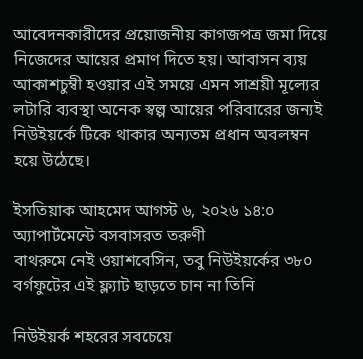আবেদনকারীদের প্রয়োজনীয় কাগজপত্র জমা দিয়ে নিজেদের আয়ের প্রমাণ দিতে হয়। আবাসন ব্যয় আকাশচুম্বী হওয়ার এই সময়ে এমন সাশ্রয়ী মূল্যের লটারি ব্যবস্থা অনেক স্বল্প আয়ের পরিবারের জন্যই নিউইয়র্কে টিকে থাকার অন্যতম প্রধান অবলম্বন হয়ে উঠেছে।

ইসতিয়াক আহমেদ আগস্ট ৬, ২০২৬ ১৪:০
অ্যাপার্টমেন্টে বসবাসরত তরুণী
বাথরুমে নেই ওয়াশবেসিন, তবু নিউইয়র্কের ৩৮০ বর্গফুটের এই ফ্ল্যাট ছাড়তে চান না তিনি

নিউইয়র্ক শহরের সবচেয়ে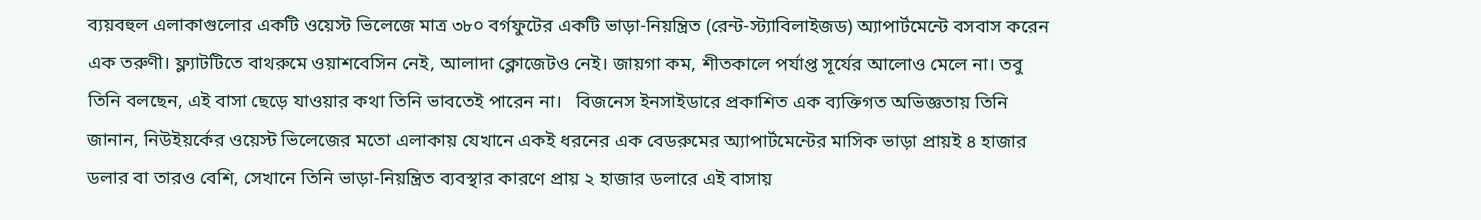ব্যয়বহুল এলাকাগুলোর একটি ওয়েস্ট ভিলেজে মাত্র ৩৮০ বর্গফুটের একটি ভাড়া-নিয়ন্ত্রিত (রেন্ট-স্ট্যাবিলাইজড) অ্যাপার্টমেন্টে বসবাস করেন এক তরুণী। ফ্ল্যাটটিতে বাথরুমে ওয়াশবেসিন নেই, আলাদা ক্লোজেটও নেই। জায়গা কম, শীতকালে পর্যাপ্ত সূর্যের আলোও মেলে না। তবু তিনি বলছেন, এই বাসা ছেড়ে যাওয়ার কথা তিনি ভাবতেই পারেন না।   বিজনেস ইনসাইডারে প্রকাশিত এক ব্যক্তিগত অভিজ্ঞতায় তিনি জানান, নিউইয়র্কের ওয়েস্ট ভিলেজের মতো এলাকায় যেখানে একই ধরনের এক বেডরুমের অ্যাপার্টমেন্টের মাসিক ভাড়া প্রায়ই ৪ হাজার ডলার বা তারও বেশি, সেখানে তিনি ভাড়া-নিয়ন্ত্রিত ব্যবস্থার কারণে প্রায় ২ হাজার ডলারে এই বাসায়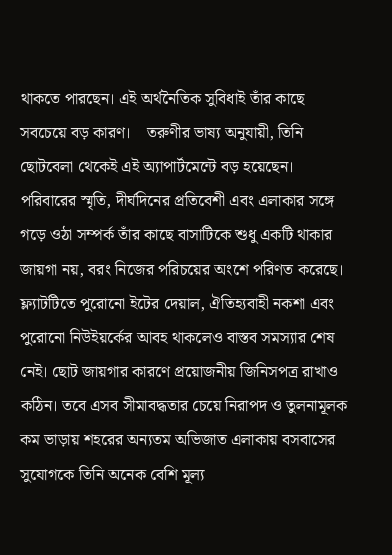থাকতে পারছেন। এই অর্থনৈতিক সুবিধাই তাঁর কাছে সবচেয়ে বড় কারণ।    তরুণীর ভাষ্য অনুযায়ী, তিনি ছোটবেলা থেকেই এই অ্যাপার্টমেন্টে বড় হয়েছেন। পরিবারের স্মৃতি, দীর্ঘদিনের প্রতিবেশী এবং এলাকার সঙ্গে গড়ে ওঠা সম্পর্ক তাঁর কাছে বাসাটিকে শুধু একটি থাকার জায়গা নয়, বরং নিজের পরিচয়ের অংশে পরিণত করেছে।   ফ্ল্যাটটিতে পুরোনো ইটের দেয়াল, ঐতিহ্যবাহী নকশা এবং পুরোনো নিউইয়র্কের আবহ থাকলেও বাস্তব সমস্যার শেষ নেই। ছোট জায়গার কারণে প্রয়োজনীয় জিনিসপত্র রাখাও কঠিন। তবে এসব সীমাবদ্ধতার চেয়ে নিরাপদ ও তুলনামূলক কম ভাড়ায় শহরের অন্যতম অভিজাত এলাকায় বসবাসের সুযোগকে তিনি অনেক বেশি মূল্য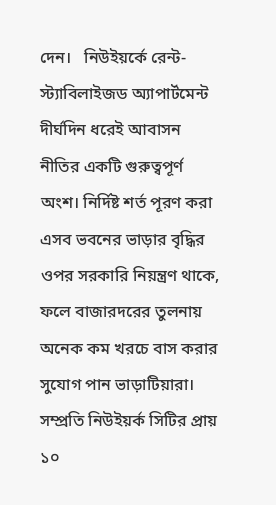দেন।   নিউইয়র্কে রেন্ট-স্ট্যাবিলাইজড অ্যাপার্টমেন্ট দীর্ঘদিন ধরেই আবাসন নীতির একটি গুরুত্বপূর্ণ অংশ। নির্দিষ্ট শর্ত পূরণ করা এসব ভবনের ভাড়ার বৃদ্ধির ওপর সরকারি নিয়ন্ত্রণ থাকে, ফলে বাজারদরের তুলনায় অনেক কম খরচে বাস করার সুযোগ পান ভাড়াটিয়ারা।    সম্প্রতি নিউইয়র্ক সিটির প্রায় ১০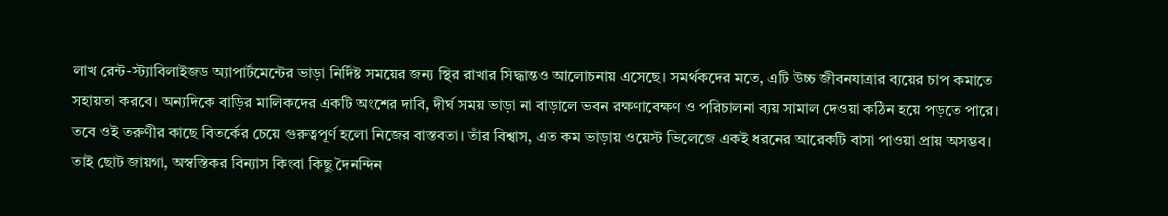লাখ রেন্ট-স্ট্যাবিলাইজড অ্যাপার্টমেন্টের ভাড়া নির্দিষ্ট সময়ের জন্য স্থির রাখার সিদ্ধান্তও আলোচনায় এসেছে। সমর্থকদের মতে, এটি উচ্চ জীবনযাত্রার ব্যয়ের চাপ কমাতে সহায়তা করবে। অন্যদিকে বাড়ির মালিকদের একটি অংশের দাবি, দীর্ঘ সময় ভাড়া না বাড়ালে ভবন রক্ষণাবেক্ষণ ও পরিচালনা ব্যয় সামাল দেওয়া কঠিন হয়ে পড়তে পারে।    তবে ওই তরুণীর কাছে বিতর্কের চেয়ে গুরুত্বপূর্ণ হলো নিজের বাস্তবতা। তাঁর বিশ্বাস, এত কম ভাড়ায় ওয়েস্ট ভিলেজে একই ধরনের আরেকটি বাসা পাওয়া প্রায় অসম্ভব। তাই ছোট জায়গা, অস্বস্তিকর বিন্যাস কিংবা কিছু দৈনন্দিন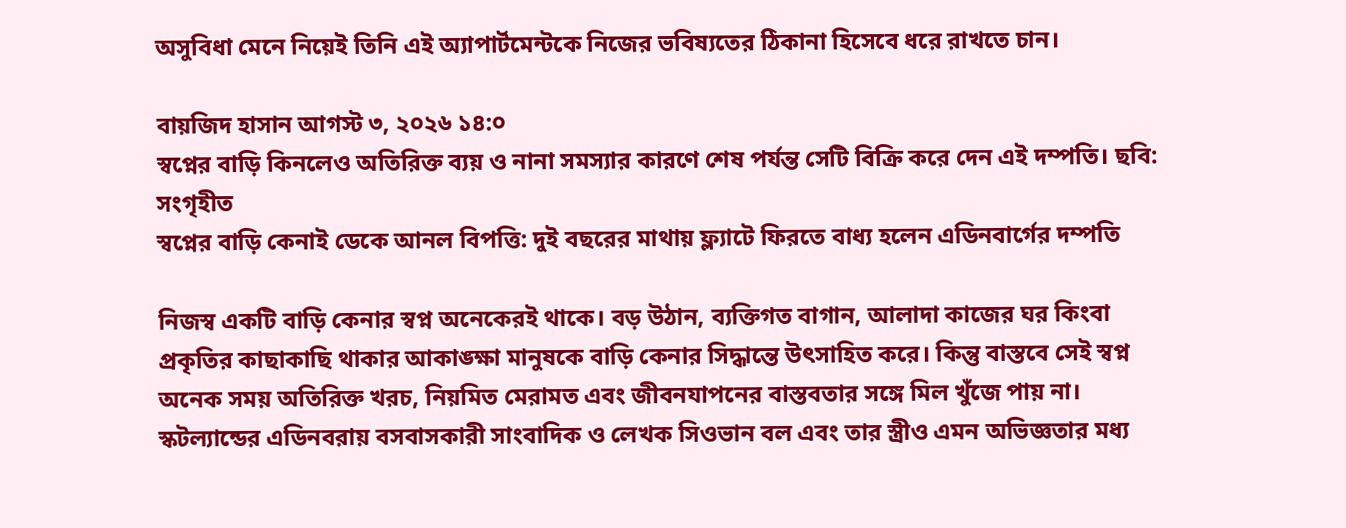অসুবিধা মেনে নিয়েই তিনি এই অ্যাপার্টমেন্টকে নিজের ভবিষ্যতের ঠিকানা হিসেবে ধরে রাখতে চান।

বায়জিদ হাসান আগস্ট ৩, ২০২৬ ১৪:০
স্বপ্নের বাড়ি কিনলেও অতিরিক্ত ব্যয় ও নানা সমস্যার কারণে শেষ পর্যন্ত সেটি বিক্রি করে দেন এই দম্পতি। ছবি: সংগৃহীত
স্বপ্নের বাড়ি কেনাই ডেকে আনল বিপত্তি: দুই বছরের মাথায় ফ্ল্যাটে ফিরতে বাধ্য হলেন এডিনবার্গের দম্পতি

নিজস্ব একটি বাড়ি কেনার স্বপ্ন অনেকেরই থাকে। বড় উঠান, ব্যক্তিগত বাগান, আলাদা কাজের ঘর কিংবা প্রকৃতির কাছাকাছি থাকার আকাঙ্ক্ষা মানুষকে বাড়ি কেনার সিদ্ধান্তে উৎসাহিত করে। কিন্তু বাস্তবে সেই স্বপ্ন অনেক সময় অতিরিক্ত খরচ, নিয়মিত মেরামত এবং জীবনযাপনের বাস্তবতার সঙ্গে মিল খুঁজে পায় না।   স্কটল্যান্ডের এডিনবরায় বসবাসকারী সাংবাদিক ও লেখক সিওভান বল এবং তার স্ত্রীও এমন অভিজ্ঞতার মধ্য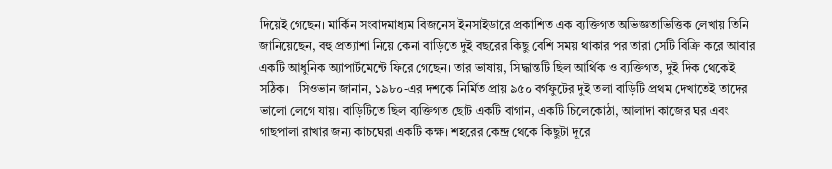দিয়েই গেছেন। মার্কিন সংবাদমাধ্যম বিজনেস ইনসাইডারে প্রকাশিত এক ব্যক্তিগত অভিজ্ঞতাভিত্তিক লেখায় তিনি জানিয়েছেন, বহু প্রত্যাশা নিয়ে কেনা বাড়িতে দুই বছরের কিছু বেশি সময় থাকার পর তারা সেটি বিক্রি করে আবার একটি আধুনিক অ্যাপার্টমেন্টে ফিরে গেছেন। তার ভাষায়, সিদ্ধান্তটি ছিল আর্থিক ও ব্যক্তিগত, দুই দিক থেকেই সঠিক।   সিওভান জানান, ১৯৮০-এর দশকে নির্মিত প্রায় ৯৫০ বর্গফুটের দুই তলা বাড়িটি প্রথম দেখাতেই তাদের ভালো লেগে যায়। বাড়িটিতে ছিল ব্যক্তিগত ছোট একটি বাগান, একটি চিলেকোঠা, আলাদা কাজের ঘর এবং গাছপালা রাখার জন্য কাচঘেরা একটি কক্ষ। শহরের কেন্দ্র থেকে কিছুটা দূরে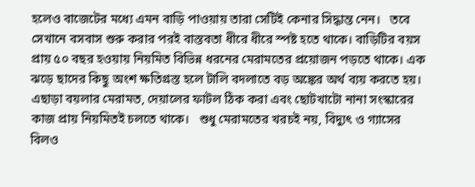হলেও বাজেটের মধ্যে এমন বাড়ি পাওয়ায় তারা সেটিই কেনার সিদ্ধান্ত নেন।   তবে সেখানে বসবাস শুরু করার পরই বাস্তবতা ধীরে ধীরে স্পষ্ট হতে থাকে। বাড়িটির বয়স প্রায় ৫০ বছর হওয়ায় নিয়মিত বিভিন্ন ধরনের মেরামতের প্রয়োজন পড়তে থাকে। এক ঝড়ে ছাদের কিছু অংশ ক্ষতিগ্রস্ত হলে টালি বদলাতে বড় অঙ্কের অর্থ ব্যয় করতে হয়। এছাড়া বয়লার মেরামত, দেয়ালের ফাটল ঠিক করা এবং ছোটখাটো নানা সংস্কারের কাজ প্রায় নিয়মিতই চলতে থাকে।   শুধু মেরামতের খরচই নয়, বিদ্যুৎ ও গ্যাসের বিলও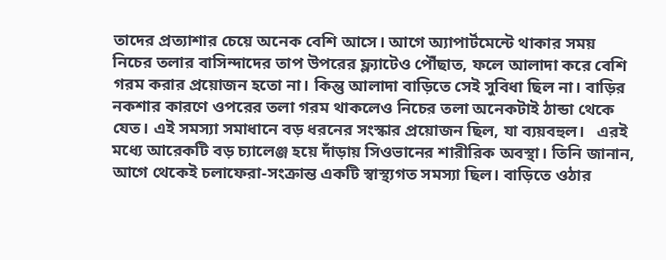তাদের প্রত্যাশার চেয়ে অনেক বেশি আসে। আগে অ্যাপার্টমেন্টে থাকার সময় নিচের তলার বাসিন্দাদের তাপ উপরের ফ্ল্যাটেও পৌঁছাত, ফলে আলাদা করে বেশি গরম করার প্রয়োজন হতো না। কিন্তু আলাদা বাড়িতে সেই সুবিধা ছিল না। বাড়ির নকশার কারণে ওপরের তলা গরম থাকলেও নিচের তলা অনেকটাই ঠান্ডা থেকে যেত। এই সমস্যা সমাধানে বড় ধরনের সংস্কার প্রয়োজন ছিল, যা ব্যয়বহুল।   এরই মধ্যে আরেকটি বড় চ্যালেঞ্জ হয়ে দাঁড়ায় সিওভানের শারীরিক অবস্থা। তিনি জানান, আগে থেকেই চলাফেরা-সংক্রান্ত একটি স্বাস্থ্যগত সমস্যা ছিল। বাড়িতে ওঠার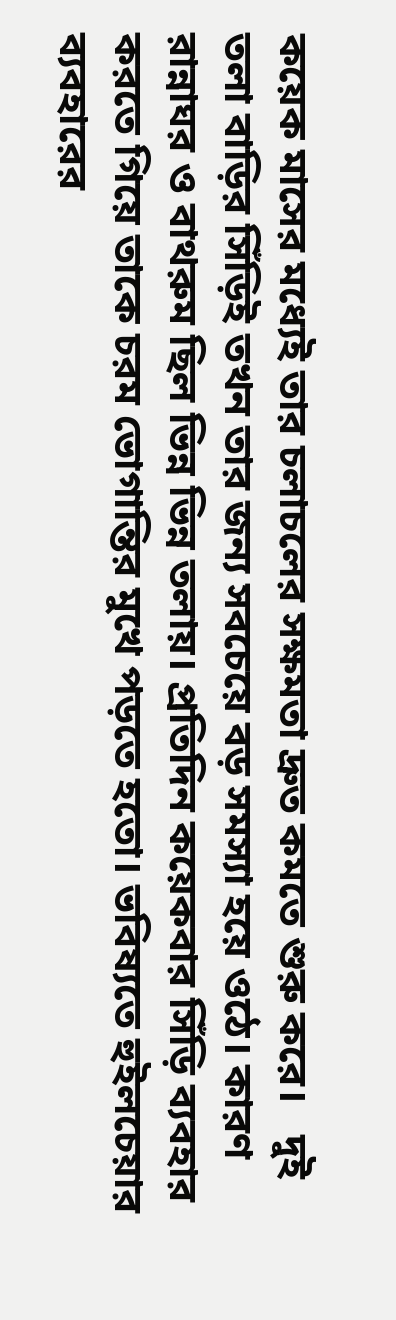কয়েক মাসের মধ্যেই তার চলাচলের সক্ষমতা দ্রুত কমতে শুরু করে।   দুই তলা বাড়ির সিঁড়িই তখন তার জন্য সবচেয়ে বড় সমস্যা হয়ে ওঠে। কারণ রান্নাঘর ও বাথরুম ছিল ভিন্ন ভিন্ন তলায়। প্রতিদিন কয়েকবার সিঁড়ি ব্যবহার করতে গিয়ে তাকে চরম ভোগান্তির মুখে পড়তে হতো। ভবিষ্যতে হুইলচেয়ার ব্যবহারের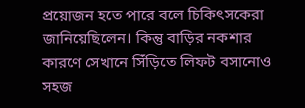প্রয়োজন হতে পারে বলে চিকিৎসকেরা জানিয়েছিলেন। কিন্তু বাড়ির নকশার কারণে সেখানে সিঁড়িতে লিফট বসানোও সহজ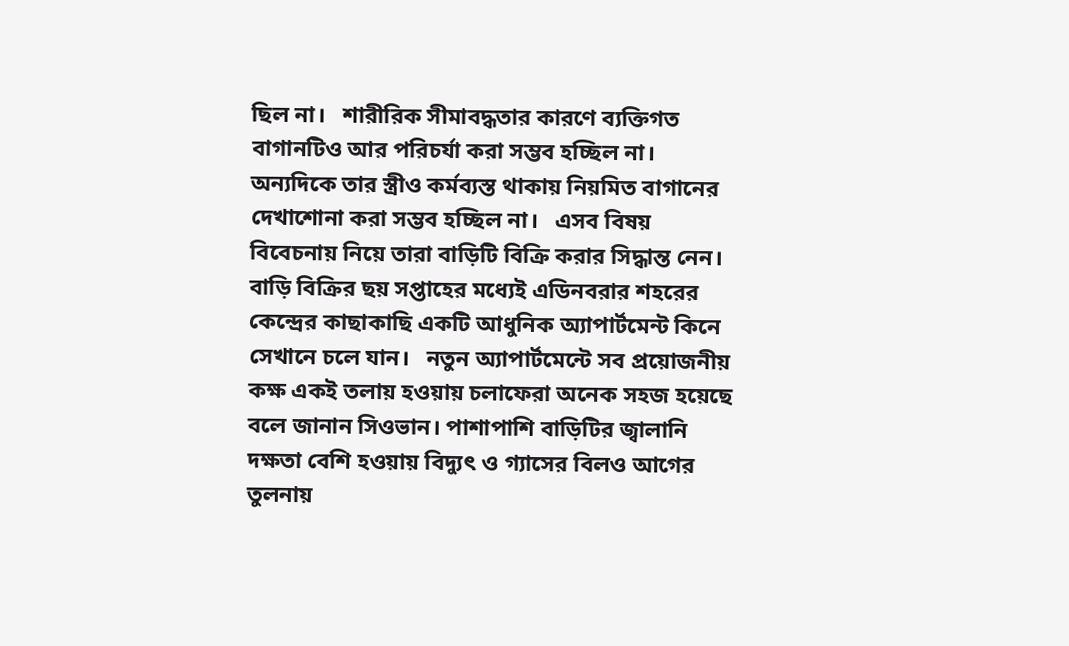ছিল না।   শারীরিক সীমাবদ্ধতার কারণে ব্যক্তিগত বাগানটিও আর পরিচর্যা করা সম্ভব হচ্ছিল না। অন্যদিকে তার স্ত্রীও কর্মব্যস্ত থাকায় নিয়মিত বাগানের দেখাশোনা করা সম্ভব হচ্ছিল না।   এসব বিষয় বিবেচনায় নিয়ে তারা বাড়িটি বিক্রি করার সিদ্ধান্ত নেন। বাড়ি বিক্রির ছয় সপ্তাহের মধ্যেই এডিনবরার শহরের কেন্দ্রের কাছাকাছি একটি আধুনিক অ্যাপার্টমেন্ট কিনে সেখানে চলে যান।   নতুন অ্যাপার্টমেন্টে সব প্রয়োজনীয় কক্ষ একই তলায় হওয়ায় চলাফেরা অনেক সহজ হয়েছে বলে জানান সিওভান। পাশাপাশি বাড়িটির জ্বালানি দক্ষতা বেশি হওয়ায় বিদ্যুৎ ও গ্যাসের বিলও আগের তুলনায়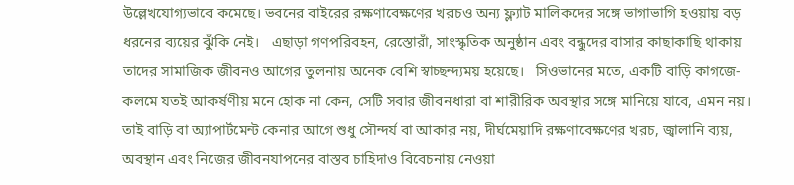উল্লেখযোগ্যভাবে কমেছে। ভবনের বাইরের রক্ষণাবেক্ষণের খরচও অন্য ফ্ল্যাট মালিকদের সঙ্গে ভাগাভাগি হওয়ায় বড় ধরনের ব্যয়ের ঝুঁকি নেই।   এছাড়া গণপরিবহন, রেস্তোরাঁ, সাংস্কৃতিক অনুষ্ঠান এবং বন্ধুদের বাসার কাছাকাছি থাকায় তাদের সামাজিক জীবনও আগের তুলনায় অনেক বেশি স্বাচ্ছন্দ্যময় হয়েছে।   সিওভানের মতে, একটি বাড়ি কাগজে-কলমে যতই আকর্ষণীয় মনে হোক না কেন, সেটি সবার জীবনধারা বা শারীরিক অবস্থার সঙ্গে মানিয়ে যাবে, এমন নয়। তাই বাড়ি বা অ্যাপার্টমেন্ট কেনার আগে শুধু সৌন্দর্য বা আকার নয়, দীর্ঘমেয়াদি রক্ষণাবেক্ষণের খরচ, জ্বালানি ব্যয়, অবস্থান এবং নিজের জীবনযাপনের বাস্তব চাহিদাও বিবেচনায় নেওয়া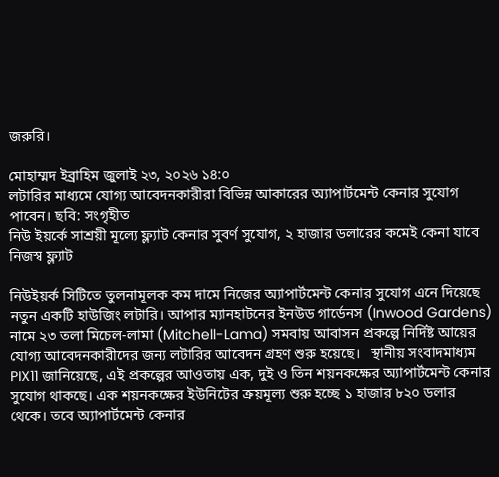জরুরি।

মোহাম্মদ ইব্রাহিম জুলাই ২৩, ২০২৬ ১৪:০
লটারির মাধ্যমে যোগ্য আবেদনকারীরা বিভিন্ন আকারের অ্যাপার্টমেন্ট কেনার সুযোগ পাবেন। ছবি: সংগৃহীত
নিউ ইয়র্কে সাশ্রয়ী মূল্যে ফ্ল্যাট কেনার সুবর্ণ সুযোগ, ২ হাজার ডলারের কমেই কেনা যাবে নিজস্ব ফ্ল্যাট

নিউইয়র্ক সিটিতে তুলনামূলক কম দামে নিজের অ্যাপার্টমেন্ট কেনার সুযোগ এনে দিয়েছে নতুন একটি হাউজিং লটারি। আপার ম্যানহাটনের ইনউড গার্ডেনস (Inwood Gardens) নামে ২৩ তলা মিচেল-লামা (Mitchell-Lama) সমবায় আবাসন প্রকল্পে নির্দিষ্ট আয়ের যোগ্য আবেদনকারীদের জন্য লটারির আবেদন গ্রহণ শুরু হয়েছে।   স্থানীয় সংবাদমাধ্যম PIX11 জানিয়েছে, এই প্রকল্পের আওতায় এক, দুই ও তিন শয়নকক্ষের অ্যাপার্টমেন্ট কেনার সুযোগ থাকছে। এক শয়নকক্ষের ইউনিটের ক্রয়মূল্য শুরু হচ্ছে ১ হাজার ৮২০ ডলার থেকে। তবে অ্যাপার্টমেন্ট কেনার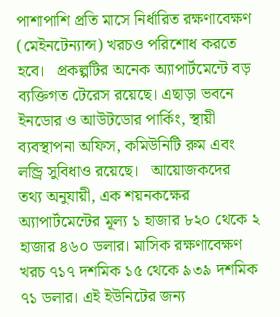পাশাপাশি প্রতি মাসে নির্ধারিত রক্ষণাবেক্ষণ (মেইনটেন্যান্স) খরচও পরিশোধ করতে হবে।   প্রকল্পটির অনেক অ্যাপার্টমেন্টে বড় ব্যক্তিগত টেরেস রয়েছে। এছাড়া ভবনে ইনডোর ও আউটডোর পার্কিং, স্থায়ী ব্যবস্থাপনা অফিস, কমিউনিটি রুম এবং লন্ড্রি সুবিধাও রয়েছে।   আয়োজকদের তথ্য অনুযায়ী, এক শয়নকক্ষের অ্যাপার্টমেন্টের মূল্য ১ হাজার ৮২০ থেকে ২ হাজার ৪৬০ ডলার। মাসিক রক্ষণাবেক্ষণ খরচ ৭১৭ দশমিক ১৫ থেকে ৯৩৯ দশমিক ৭১ ডলার। এই ইউনিটের জন্য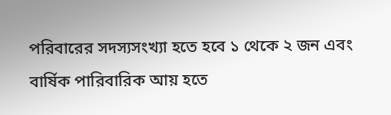পরিবারের সদস্যসংখ্যা হতে হবে ১ থেকে ২ জন এবং বার্ষিক পারিবারিক আয় হতে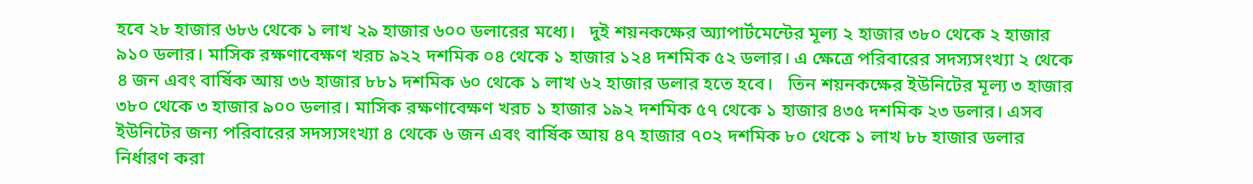হবে ২৮ হাজার ৬৮৬ থেকে ১ লাখ ২৯ হাজার ৬০০ ডলারের মধ্যে।   দুই শয়নকক্ষের অ্যাপার্টমেন্টের মূল্য ২ হাজার ৩৮০ থেকে ২ হাজার ৯১০ ডলার। মাসিক রক্ষণাবেক্ষণ খরচ ৯২২ দশমিক ০৪ থেকে ১ হাজার ১২৪ দশমিক ৫২ ডলার। এ ক্ষেত্রে পরিবারের সদস্যসংখ্যা ২ থেকে ৪ জন এবং বার্ষিক আয় ৩৬ হাজার ৮৮১ দশমিক ৬০ থেকে ১ লাখ ৬২ হাজার ডলার হতে হবে।   তিন শয়নকক্ষের ইউনিটের মূল্য ৩ হাজার ৩৮০ থেকে ৩ হাজার ৯০০ ডলার। মাসিক রক্ষণাবেক্ষণ খরচ ১ হাজার ১৯২ দশমিক ৫৭ থেকে ১ হাজার ৪৩৫ দশমিক ২৩ ডলার। এসব ইউনিটের জন্য পরিবারের সদস্যসংখ্যা ৪ থেকে ৬ জন এবং বার্ষিক আয় ৪৭ হাজার ৭০২ দশমিক ৮০ থেকে ১ লাখ ৮৮ হাজার ডলার নির্ধারণ করা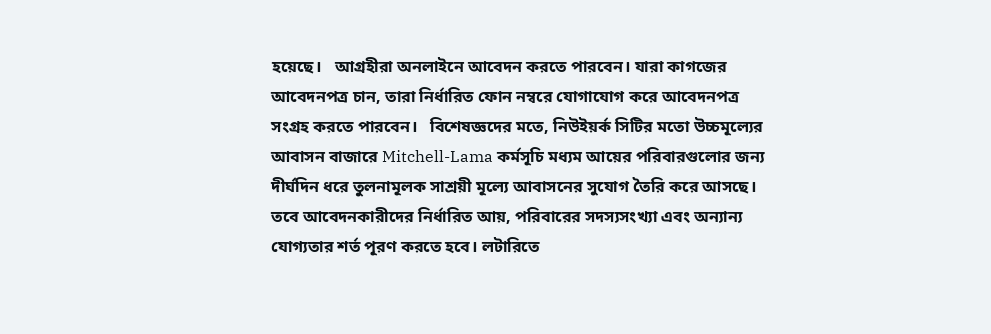হয়েছে।   আগ্রহীরা অনলাইনে আবেদন করতে পারবেন। যারা কাগজের আবেদনপত্র চান, তারা নির্ধারিত ফোন নম্বরে যোগাযোগ করে আবেদনপত্র সংগ্রহ করতে পারবেন।   বিশেষজ্ঞদের মতে, নিউইয়র্ক সিটির মতো উচ্চমূল্যের আবাসন বাজারে Mitchell-Lama কর্মসূচি মধ্যম আয়ের পরিবারগুলোর জন্য দীর্ঘদিন ধরে তুলনামূলক সাশ্রয়ী মূল্যে আবাসনের সুযোগ তৈরি করে আসছে। তবে আবেদনকারীদের নির্ধারিত আয়, পরিবারের সদস্যসংখ্যা এবং অন্যান্য যোগ্যতার শর্ত পূরণ করতে হবে। লটারিতে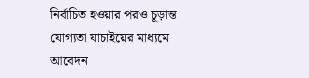নির্বাচিত হওয়ার পরও চূড়ান্ত যোগ্যতা যাচাইয়ের মাধ্যমে আবেদন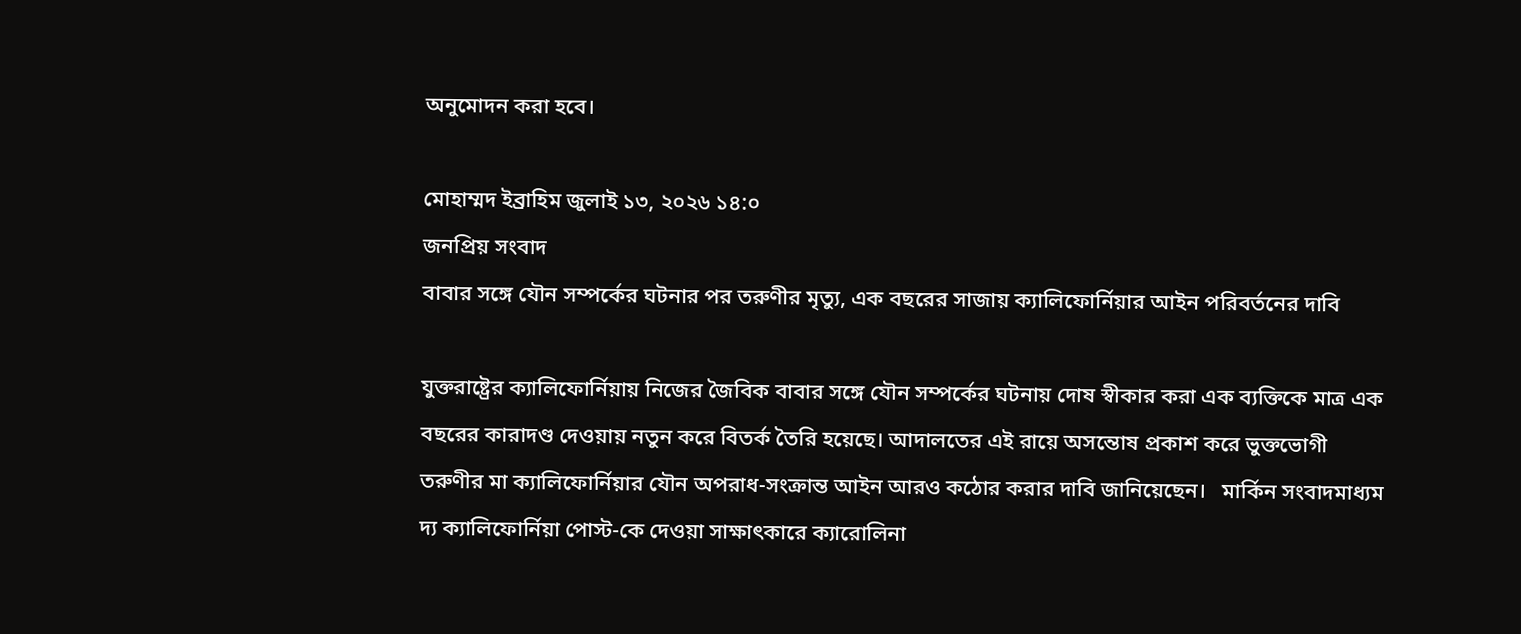অনুমোদন করা হবে।

মোহাম্মদ ইব্রাহিম জুলাই ১৩, ২০২৬ ১৪:০
জনপ্রিয় সংবাদ
বাবার সঙ্গে যৌন সম্পর্কের ঘটনার পর তরুণীর মৃত্যু, এক বছরের সাজায় ক্যালিফোর্নিয়ার আইন পরিবর্তনের দাবি

যুক্তরাষ্ট্রের ক্যালিফোর্নিয়ায় নিজের জৈবিক বাবার সঙ্গে যৌন সম্পর্কের ঘটনায় দোষ স্বীকার করা এক ব্যক্তিকে মাত্র এক বছরের কারাদণ্ড দেওয়ায় নতুন করে বিতর্ক তৈরি হয়েছে। আদালতের এই রায়ে অসন্তোষ প্রকাশ করে ভুক্তভোগী তরুণীর মা ক্যালিফোর্নিয়ার যৌন অপরাধ-সংক্রান্ত আইন আরও কঠোর করার দাবি জানিয়েছেন।   মার্কিন সংবাদমাধ্যম দ্য ক্যালিফোর্নিয়া পোস্ট-কে দেওয়া সাক্ষাৎকারে ক্যারোলিনা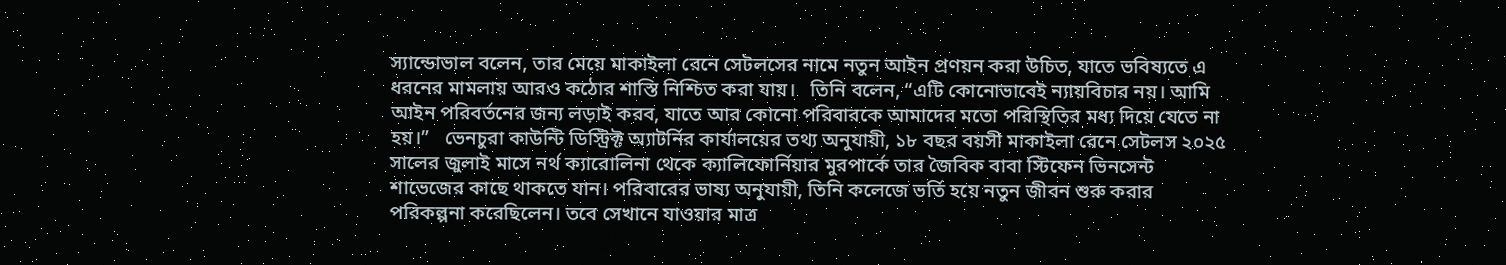স্যান্ডোভাল বলেন, তার মেয়ে মাকাইলা রেনে সেটলসের নামে নতুন আইন প্রণয়ন করা উচিত, যাতে ভবিষ্যতে এ ধরনের মামলায় আরও কঠোর শাস্তি নিশ্চিত করা যায়।   তিনি বলেন, “এটি কোনোভাবেই ন্যায়বিচার নয়। আমি আইন পরিবর্তনের জন্য লড়াই করব, যাতে আর কোনো পরিবারকে আমাদের মতো পরিস্থিতির মধ্য দিয়ে যেতে না হয়।”   ভেনচুরা কাউন্টি ডিস্ট্রিক্ট অ্যাটর্নির কার্যালয়ের তথ্য অনুযায়ী, ১৮ বছর বয়সী মাকাইলা রেনে সেটলস ২০২৫ সালের জুলাই মাসে নর্থ ক্যারোলিনা থেকে ক্যালিফোর্নিয়ার মুরপার্কে তার জৈবিক বাবা স্টিফেন ভিনসেন্ট শাভেজের কাছে থাকতে যান। পরিবারের ভাষ্য অনুযায়ী, তিনি কলেজে ভর্তি হয়ে নতুন জীবন শুরু করার পরিকল্পনা করেছিলেন। তবে সেখানে যাওয়ার মাত্র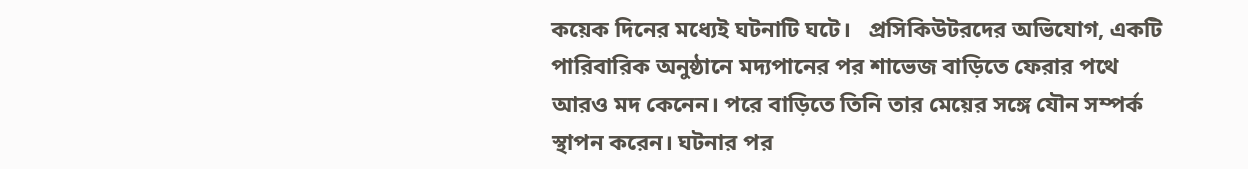কয়েক দিনের মধ্যেই ঘটনাটি ঘটে।   প্রসিকিউটরদের অভিযোগ, একটি পারিবারিক অনুষ্ঠানে মদ্যপানের পর শাভেজ বাড়িতে ফেরার পথে আরও মদ কেনেন। পরে বাড়িতে তিনি তার মেয়ের সঙ্গে যৌন সম্পর্ক স্থাপন করেন। ঘটনার পর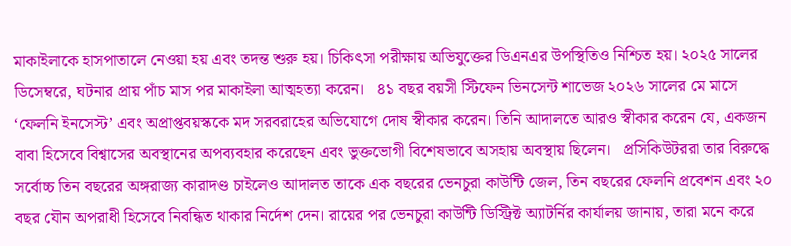মাকাইলাকে হাসপাতালে নেওয়া হয় এবং তদন্ত শুরু হয়। চিকিৎসা পরীক্ষায় অভিযুক্তের ডিএনএর উপস্থিতিও নিশ্চিত হয়। ২০২৫ সালের ডিসেম্বরে, ঘটনার প্রায় পাঁচ মাস পর মাকাইলা আত্মহত্যা করেন।   ৪১ বছর বয়সী স্টিফেন ভিনসেন্ট শাভেজ ২০২৬ সালের মে মাসে ‘ফেলনি ইনসেস্ট’ এবং অপ্রাপ্তবয়স্ককে মদ সরবরাহের অভিযোগে দোষ স্বীকার করেন। তিনি আদালতে আরও স্বীকার করেন যে, একজন বাবা হিসেবে বিশ্বাসের অবস্থানের অপব্যবহার করেছেন এবং ভুক্তভোগী বিশেষভাবে অসহায় অবস্থায় ছিলেন।   প্রসিকিউটররা তার বিরুদ্ধে সর্বোচ্চ তিন বছরের অঙ্গরাজ্য কারাদণ্ড চাইলেও আদালত তাকে এক বছরের ভেনচুরা কাউন্টি জেল, তিন বছরের ফেলনি প্রবেশন এবং ২০ বছর যৌন অপরাধী হিসেবে নিবন্ধিত থাকার নির্দেশ দেন। রায়ের পর ভেনচুরা কাউন্টি ডিস্ট্রিক্ট অ্যাটর্নির কার্যালয় জানায়, তারা মনে করে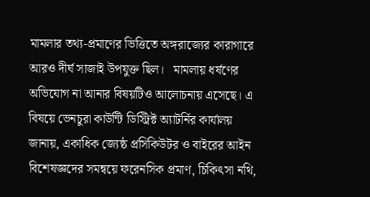মামলার তথ্য-প্রমাণের ভিত্তিতে অঙ্গরাজ্যের কারাগারে আরও দীর্ঘ সাজাই উপযুক্ত ছিল।   মামলায় ধর্ষণের অভিযোগ না আনার বিষয়টিও আলোচনায় এসেছে। এ বিষয়ে ভেনচুরা কাউন্টি ডিস্ট্রিক্ট অ্যাটর্নির কার্যালয় জানায়, একাধিক জ্যেষ্ঠ প্রসিকিউটর ও বাইরের আইন বিশেষজ্ঞদের সমন্বয়ে ফরেনসিক প্রমাণ, চিকিৎসা নথি,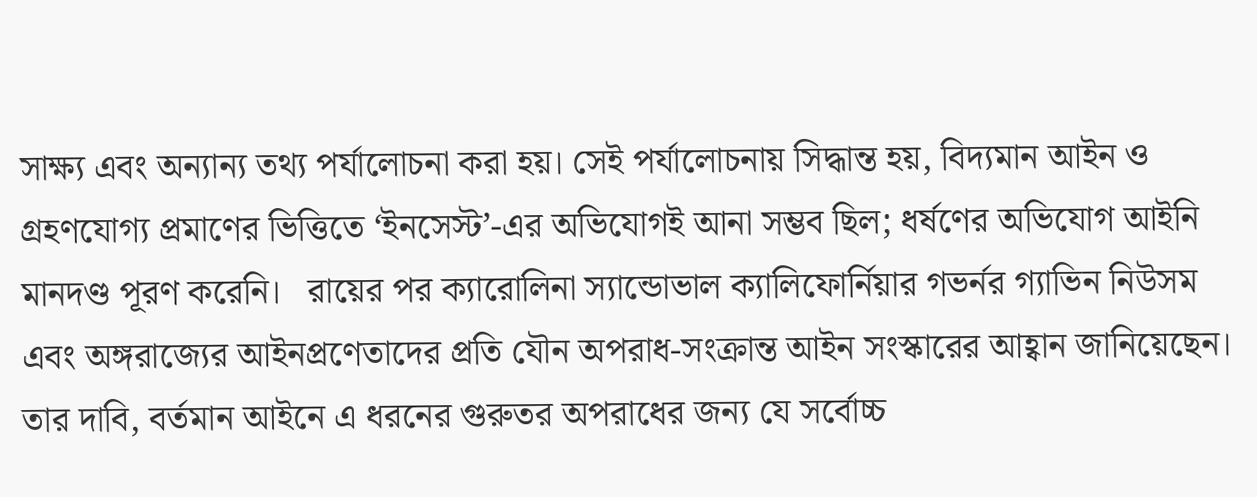সাক্ষ্য এবং অন্যান্য তথ্য পর্যালোচনা করা হয়। সেই পর্যালোচনায় সিদ্ধান্ত হয়, বিদ্যমান আইন ও গ্রহণযোগ্য প্রমাণের ভিত্তিতে ‘ইনসেস্ট’-এর অভিযোগই আনা সম্ভব ছিল; ধর্ষণের অভিযোগ আইনি মানদণ্ড পূরণ করেনি।   রায়ের পর ক্যারোলিনা স্যান্ডোভাল ক্যালিফোর্নিয়ার গভর্নর গ্যাভিন নিউসম এবং অঙ্গরাজ্যের আইনপ্রণেতাদের প্রতি যৌন অপরাধ-সংক্রান্ত আইন সংস্কারের আহ্বান জানিয়েছেন। তার দাবি, বর্তমান আইনে এ ধরনের গুরুতর অপরাধের জন্য যে সর্বোচ্চ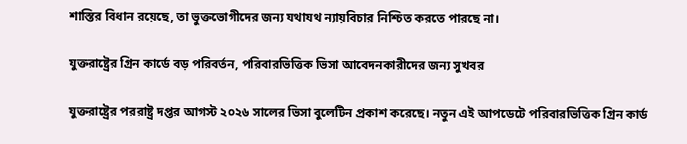শাস্তির বিধান রয়েছে, তা ভুক্তভোগীদের জন্য যথাযথ ন্যায়বিচার নিশ্চিত করতে পারছে না।

যুক্তরাষ্ট্রের গ্রিন কার্ডে বড় পরিবর্তন, পরিবারভিত্তিক ভিসা আবেদনকারীদের জন্য সুখবর

যুক্তরাষ্ট্রের পররাষ্ট্র দপ্তর আগস্ট ২০২৬ সালের ভিসা বুলেটিন প্রকাশ করেছে। নতুন এই আপডেটে পরিবারভিত্তিক গ্রিন কার্ড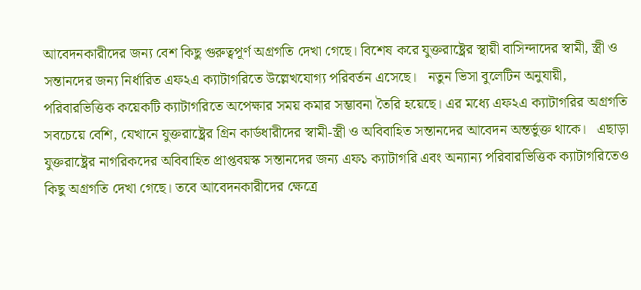আবেদনকারীদের জন্য বেশ কিছু গুরুত্বপূর্ণ অগ্রগতি দেখা গেছে। বিশেষ করে যুক্তরাষ্ট্রের স্থায়ী বাসিন্দাদের স্বামী, স্ত্রী ও সন্তানদের জন্য নির্ধারিত এফ২এ ক্যাটাগরিতে উল্লেখযোগ্য পরিবর্তন এসেছে।   নতুন ভিসা বুলেটিন অনুযায়ী, পরিবারভিত্তিক কয়েকটি ক্যাটাগরিতে অপেক্ষার সময় কমার সম্ভাবনা তৈরি হয়েছে। এর মধ্যে এফ২এ ক্যাটাগরির অগ্রগতি সবচেয়ে বেশি, যেখানে যুক্তরাষ্ট্রের গ্রিন কার্ডধারীদের স্বামী-স্ত্রী ও অবিবাহিত সন্তানদের আবেদন অন্তর্ভুক্ত থাকে।   এছাড়া যুক্তরাষ্ট্রের নাগরিকদের অবিবাহিত প্রাপ্তবয়স্ক সন্তানদের জন্য এফ১ ক্যাটাগরি এবং অন্যান্য পরিবারভিত্তিক ক্যাটাগরিতেও কিছু অগ্রগতি দেখা গেছে। তবে আবেদনকারীদের ক্ষেত্রে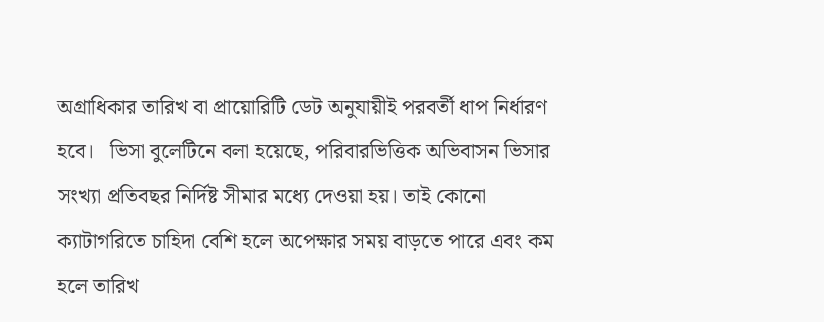অগ্রাধিকার তারিখ বা প্রায়োরিটি ডেট অনুযায়ীই পরবর্তী ধাপ নির্ধারণ হবে।   ভিসা বুলেটিনে বলা হয়েছে, পরিবারভিত্তিক অভিবাসন ভিসার সংখ্যা প্রতিবছর নির্দিষ্ট সীমার মধ্যে দেওয়া হয়। তাই কোনো ক্যাটাগরিতে চাহিদা বেশি হলে অপেক্ষার সময় বাড়তে পারে এবং কম হলে তারিখ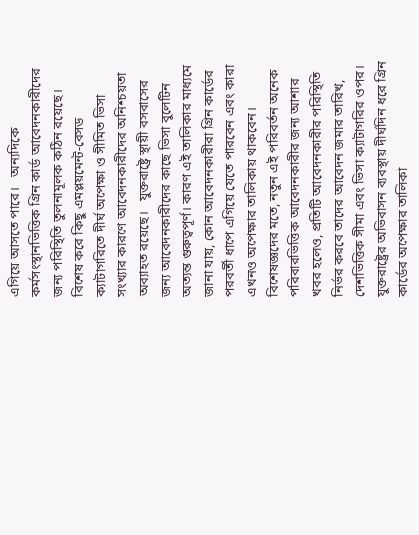এগিয়ে আসতে পারে।   অন্যদিকে কর্মসংস্থানভিত্তিক গ্রিন কার্ড আবেদনকারীদের জন্য পরিস্থিতি তুলনামূলক কঠিন রয়েছে। বিশেষ করে কিছু এমপ্লয়মেন্ট-বেসড ক্যাটাগরিতে দীর্ঘ অপেক্ষা ও সীমিত ভিসা সংখ্যার কারণে আবেদনকারীদের অনিশ্চয়তা অব্যাহত রয়েছে।   যুক্তরাষ্ট্রে স্থায়ী বসবাসের জন্য আবেদনকারীদের কাছে ভিসা বুলেটিন অত্যন্ত গুরুত্বপূর্ণ। কারণ এই তালিকার মাধ্যমে জানা যায়, কোন আবেদনকারীরা গ্রিন কার্ডের পরবর্তী ধাপে এগিয়ে যেতে পারবেন এবং কারা এখনও অপেক্ষার তালিকায় থাকবেন।   বিশেষজ্ঞদের মতে, নতুন এই পরিবর্তন অনেক পরিবারভিত্তিক আবেদনকারীর জন্য আশার খবর হলেও, প্রতিটি আবেদনকারীর পরিস্থিতি নির্ভর করবে তাদের আবেদন জমার তারিখ, দেশভিত্তিক সীমা এবং ভিসা ক্যাটাগরির ওপর।   যুক্তরাষ্ট্রের অভিবাসন ব্যবস্থায় দীর্ঘদিন ধরে গ্রিন কার্ডের অপেক্ষার তালিকা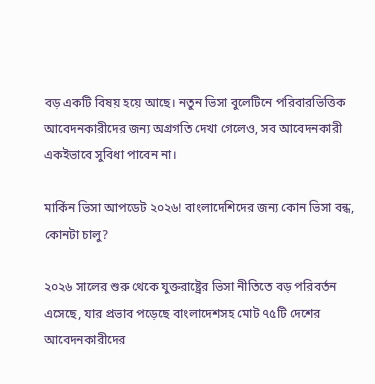বড় একটি বিষয় হয়ে আছে। নতুন ভিসা বুলেটিনে পরিবারভিত্তিক আবেদনকারীদের জন্য অগ্রগতি দেখা গেলেও, সব আবেদনকারী একইভাবে সুবিধা পাবেন না।

মার্কিন ভিসা আপডেট ২০২৬! বাংলাদেশিদের জন্য কোন ভিসা বন্ধ, কোনটা চালু?

২০২৬ সালের শুরু থেকে যুক্তরাষ্ট্রের ভিসা নীতিতে বড় পরিবর্তন এসেছে, যার প্রভাব পড়েছে বাংলাদেশসহ মোট ৭৫টি দেশের আবেদনকারীদের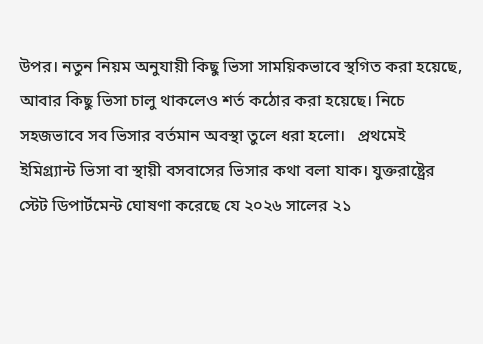উপর। নতুন নিয়ম অনুযায়ী কিছু ভিসা সাময়িকভাবে স্থগিত করা হয়েছে, আবার কিছু ভিসা চালু থাকলেও শর্ত কঠোর করা হয়েছে। নিচে সহজভাবে সব ভিসার বর্তমান অবস্থা তুলে ধরা হলো।   প্রথমেই ইমিগ্র্যান্ট ভিসা বা স্থায়ী বসবাসের ভিসার কথা বলা যাক। যুক্তরাষ্ট্রের স্টেট ডিপার্টমেন্ট ঘোষণা করেছে যে ২০২৬ সালের ২১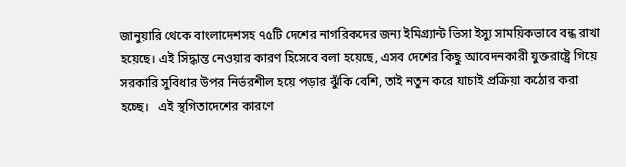জানুয়ারি থেকে বাংলাদেশসহ ৭৫টি দেশের নাগরিকদের জন্য ইমিগ্র্যান্ট ভিসা ইস্যু সাময়িকভাবে বন্ধ রাখা হয়েছে। এই সিদ্ধান্ত নেওয়ার কারণ হিসেবে বলা হয়েছে, এসব দেশের কিছু আবেদনকারী যুক্তরাষ্ট্রে গিয়ে সরকারি সুবিধার উপর নির্ভরশীল হয়ে পড়ার ঝুঁকি বেশি, তাই নতুন করে যাচাই প্রক্রিয়া কঠোর করা হচ্ছে।   এই স্থগিতাদেশের কারণে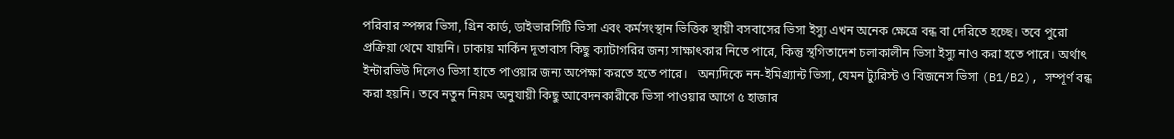পরিবার স্পন্সর ভিসা, গ্রিন কার্ড, ডাইভারসিটি ভিসা এবং কর্মসংস্থান ভিত্তিক স্থায়ী বসবাসের ভিসা ইস্যু এখন অনেক ক্ষেত্রে বন্ধ বা দেরিতে হচ্ছে। তবে পুরো প্রক্রিয়া থেমে যায়নি। ঢাকায় মার্কিন দূতাবাস কিছু ক্যাটাগরির জন্য সাক্ষাৎকার নিতে পারে, কিন্তু স্থগিতাদেশ চলাকালীন ভিসা ইস্যু নাও করা হতে পারে। অর্থাৎ ইন্টারভিউ দিলেও ভিসা হাতে পাওয়ার জন্য অপেক্ষা করতে হতে পারে।   অন্যদিকে নন-ইমিগ্র্যান্ট ভিসা, যেমন ট্যুরিস্ট ও বিজনেস ভিসা (B1/B2), সম্পূর্ণ বন্ধ করা হয়নি। তবে নতুন নিয়ম অনুযায়ী কিছু আবেদনকারীকে ভিসা পাওয়ার আগে ৫ হাজার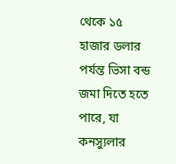থেকে ১৫ হাজার ডলার পর্যন্ত ভিসা বন্ড জমা দিতে হতে পারে, যা কনস্যুলার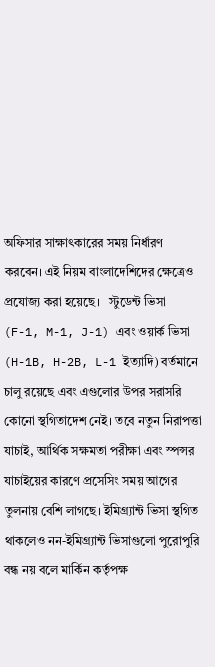অফিসার সাক্ষাৎকারের সময় নির্ধারণ করবেন। এই নিয়ম বাংলাদেশিদের ক্ষেত্রেও প্রযোজ্য করা হয়েছে।   স্টুডেন্ট ভিসা (F-1, M-1, J-1) এবং ওয়ার্ক ভিসা (H-1B, H-2B, L-1 ইত্যাদি) বর্তমানে চালু রয়েছে এবং এগুলোর উপর সরাসরি কোনো স্থগিতাদেশ নেই। তবে নতুন নিরাপত্তা যাচাই, আর্থিক সক্ষমতা পরীক্ষা এবং স্পন্সর যাচাইয়ের কারণে প্রসেসিং সময় আগের তুলনায় বেশি লাগছে। ইমিগ্র্যান্ট ভিসা স্থগিত থাকলেও নন-ইমিগ্র্যান্ট ভিসাগুলো পুরোপুরি বন্ধ নয় বলে মার্কিন কর্তৃপক্ষ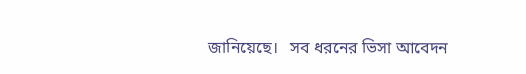জানিয়েছে।   সব ধরনের ভিসা আবেদন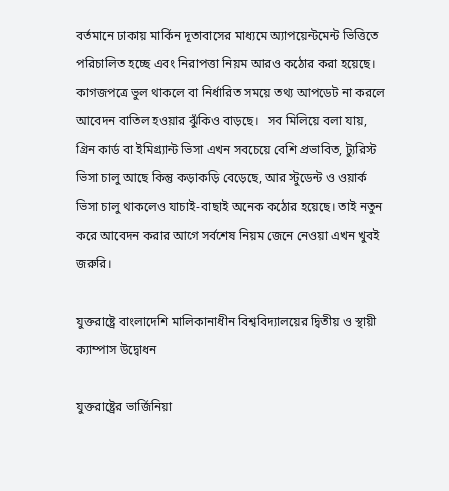বর্তমানে ঢাকায় মার্কিন দূতাবাসের মাধ্যমে অ্যাপয়েন্টমেন্ট ভিত্তিতে পরিচালিত হচ্ছে এবং নিরাপত্তা নিয়ম আরও কঠোর করা হয়েছে। কাগজপত্রে ভুল থাকলে বা নির্ধারিত সময়ে তথ্য আপডেট না করলে আবেদন বাতিল হওয়ার ঝুঁকিও বাড়ছে।   সব মিলিয়ে বলা যায়, গ্রিন কার্ড বা ইমিগ্র্যান্ট ভিসা এখন সবচেয়ে বেশি প্রভাবিত, ট্যুরিস্ট ভিসা চালু আছে কিন্তু কড়াকড়ি বেড়েছে, আর স্টুডেন্ট ও ওয়ার্ক ভিসা চালু থাকলেও যাচাই-বাছাই অনেক কঠোর হয়েছে। তাই নতুন করে আবেদন করার আগে সর্বশেষ নিয়ম জেনে নেওয়া এখন খুবই জরুরি।

যুক্তরাষ্ট্রে বাংলাদেশি মালিকানাধীন বিশ্ববিদ্যালয়ের দ্বিতীয় ও স্থায়ী ক্যাম্পাস উদ্বোধন

যুক্তরাষ্ট্রের ভার্জিনিয়া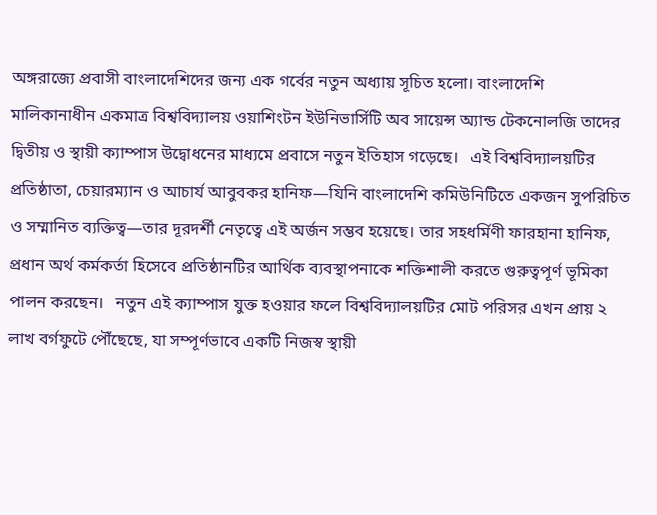অঙ্গরাজ্যে প্রবাসী বাংলাদেশিদের জন্য এক গর্বের নতুন অধ্যায় সূচিত হলো। বাংলাদেশি মালিকানাধীন একমাত্র বিশ্ববিদ্যালয় ওয়াশিংটন ইউনিভার্সিটি অব সায়েন্স অ্যান্ড টেকনোলজি তাদের দ্বিতীয় ও স্থায়ী ক্যাম্পাস উদ্বোধনের মাধ্যমে প্রবাসে নতুন ইতিহাস গড়েছে।   এই বিশ্ববিদ্যালয়টির প্রতিষ্ঠাতা, চেয়ারম্যান ও আচার্য আবুবকর হানিফ—যিনি বাংলাদেশি কমিউনিটিতে একজন সুপরিচিত ও সম্মানিত ব্যক্তিত্ব—তার দূরদর্শী নেতৃত্বে এই অর্জন সম্ভব হয়েছে। তার সহধর্মিণী ফারহানা হানিফ, প্রধান অর্থ কর্মকর্তা হিসেবে প্রতিষ্ঠানটির আর্থিক ব্যবস্থাপনাকে শক্তিশালী করতে গুরুত্বপূর্ণ ভূমিকা পালন করছেন।   নতুন এই ক্যাম্পাস যুক্ত হওয়ার ফলে বিশ্ববিদ্যালয়টির মোট পরিসর এখন প্রায় ২ লাখ বর্গফুটে পৌঁছেছে, যা সম্পূর্ণভাবে একটি নিজস্ব স্থায়ী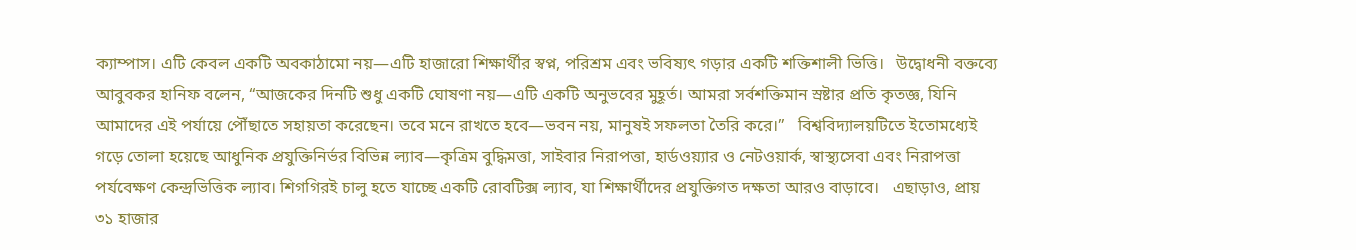ক্যাম্পাস। এটি কেবল একটি অবকাঠামো নয়—এটি হাজারো শিক্ষার্থীর স্বপ্ন, পরিশ্রম এবং ভবিষ্যৎ গড়ার একটি শক্তিশালী ভিত্তি।   উদ্বোধনী বক্তব্যে আবুবকর হানিফ বলেন, “আজকের দিনটি শুধু একটি ঘোষণা নয়—এটি একটি অনুভবের মুহূর্ত। আমরা সর্বশক্তিমান স্রষ্টার প্রতি কৃতজ্ঞ, যিনি আমাদের এই পর্যায়ে পৌঁছাতে সহায়তা করেছেন। তবে মনে রাখতে হবে—ভবন নয়, মানুষই সফলতা তৈরি করে।”   বিশ্ববিদ্যালয়টিতে ইতোমধ্যেই গড়ে তোলা হয়েছে আধুনিক প্রযুক্তিনির্ভর বিভিন্ন ল্যাব—কৃত্রিম বুদ্ধিমত্তা, সাইবার নিরাপত্তা, হার্ডওয়্যার ও নেটওয়ার্ক, স্বাস্থ্যসেবা এবং নিরাপত্তা পর্যবেক্ষণ কেন্দ্রভিত্তিক ল্যাব। শিগগিরই চালু হতে যাচ্ছে একটি রোবটিক্স ল্যাব, যা শিক্ষার্থীদের প্রযুক্তিগত দক্ষতা আরও বাড়াবে।   এছাড়াও, প্রায় ৩১ হাজার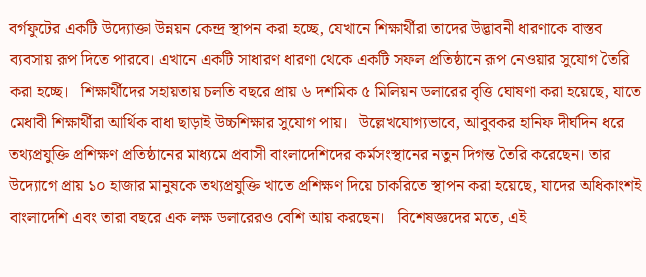বর্গফুটের একটি উদ্যোক্তা উন্নয়ন কেন্দ্র স্থাপন করা হচ্ছে, যেখানে শিক্ষার্থীরা তাদের উদ্ভাবনী ধারণাকে বাস্তব ব্যবসায় রূপ দিতে পারবে। এখানে একটি সাধারণ ধারণা থেকে একটি সফল প্রতিষ্ঠানে রূপ নেওয়ার সুযোগ তৈরি করা হচ্ছে।   শিক্ষার্থীদের সহায়তায় চলতি বছরে প্রায় ৬ দশমিক ৫ মিলিয়ন ডলারের বৃত্তি ঘোষণা করা হয়েছে, যাতে মেধাবী শিক্ষার্থীরা আর্থিক বাধা ছাড়াই উচ্চশিক্ষার সুযোগ পায়।   উল্লেখযোগ্যভাবে, আবুবকর হানিফ দীর্ঘদিন ধরে তথ্যপ্রযুক্তি প্রশিক্ষণ প্রতিষ্ঠানের মাধ্যমে প্রবাসী বাংলাদেশিদের কর্মসংস্থানের নতুন দিগন্ত তৈরি করেছেন। তার উদ্যোগে প্রায় ১০ হাজার মানুষকে তথ্যপ্রযুক্তি খাতে প্রশিক্ষণ দিয়ে চাকরিতে স্থাপন করা হয়েছে, যাদের অধিকাংশই বাংলাদেশি এবং তারা বছরে এক লক্ষ ডলারেরও বেশি আয় করছেন।   বিশেষজ্ঞদের মতে, এই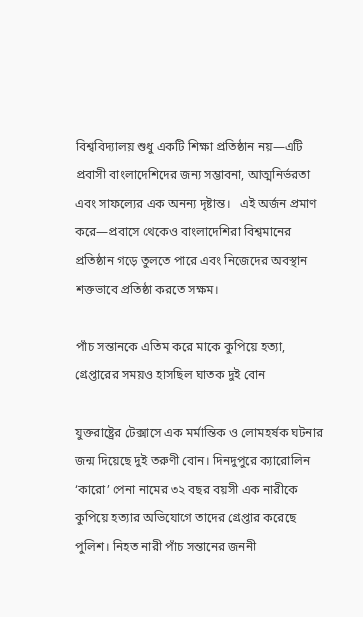বিশ্ববিদ্যালয় শুধু একটি শিক্ষা প্রতিষ্ঠান নয়—এটি প্রবাসী বাংলাদেশিদের জন্য সম্ভাবনা, আত্মনির্ভরতা এবং সাফল্যের এক অনন্য দৃষ্টান্ত।   এই অর্জন প্রমাণ করে—প্রবাসে থেকেও বাংলাদেশিরা বিশ্বমানের প্রতিষ্ঠান গড়ে তুলতে পারে এবং নিজেদের অবস্থান শক্তভাবে প্রতিষ্ঠা করতে সক্ষম।

পাঁচ সন্তানকে এতিম করে মাকে কুপিয়ে হত্যা, গ্রেপ্তারের সময়ও হাসছিল ঘাতক দুই বোন

যুক্তরাষ্ট্রের টেক্সাসে এক মর্মান্তিক ও লোমহর্ষক ঘটনার জন্ম দিয়েছে দুই তরুণী বোন। দিনদুপুরে ক্যারোলিন ‘কারো’ পেনা নামের ৩২ বছর বয়সী এক নারীকে কুপিয়ে হত্যার অভিযোগে তাদের গ্রেপ্তার করেছে পুলিশ। নিহত নারী পাঁচ সন্তানের জননী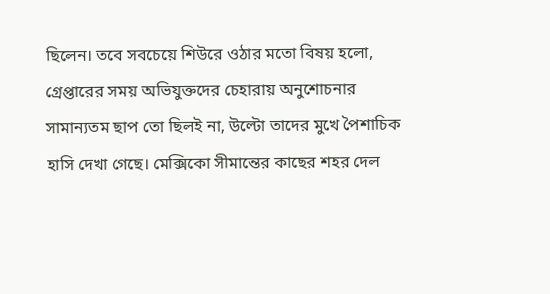ছিলেন। তবে সবচেয়ে শিউরে ওঠার মতো বিষয় হলো, গ্রেপ্তারের সময় অভিযুক্তদের চেহারায় অনুশোচনার সামান্যতম ছাপ তো ছিলই না, উল্টো তাদের মুখে পৈশাচিক হাসি দেখা গেছে। মেক্সিকো সীমান্তের কাছের শহর দেল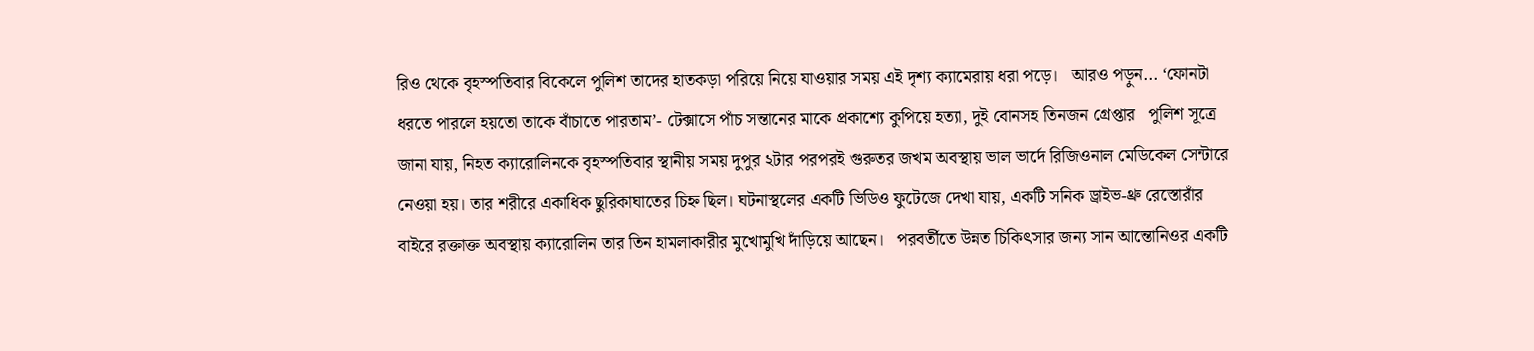রিও থেকে বৃহস্পতিবার বিকেলে পুলিশ তাদের হাতকড়া পরিয়ে নিয়ে যাওয়ার সময় এই দৃশ্য ক্যামেরায় ধরা পড়ে।   আরও পড়ুন... ‘ফোনটা ধরতে পারলে হয়তো তাকে বাঁচাতে পারতাম’- টেক্সাসে পাঁচ সন্তানের মাকে প্রকাশ্যে কুপিয়ে হত্যা, দুই বোনসহ তিনজন গ্রেপ্তার   পুলিশ সূত্রে জানা যায়, নিহত ক্যারোলিনকে বৃহস্পতিবার স্থানীয় সময় দুপুর ২টার পরপরই গুরুতর জখম অবস্থায় ভাল ভার্দে রিজিওনাল মেডিকেল সেন্টারে নেওয়া হয়। তার শরীরে একাধিক ছুরিকাঘাতের চিহ্ন ছিল। ঘটনাস্থলের একটি ভিডিও ফুটেজে দেখা যায়, একটি সনিক ড্রাইভ-থ্রু রেস্তোরাঁর বাইরে রক্তাক্ত অবস্থায় ক্যারোলিন তার তিন হামলাকারীর মুখোমুখি দাঁড়িয়ে আছেন।   পরবর্তীতে উন্নত চিকিৎসার জন্য সান আন্তোনিওর একটি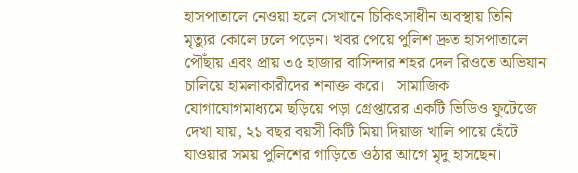হাসপাতালে নেওয়া হলে সেখানে চিকিৎসাধীন অবস্থায় তিনি মৃত্যুর কোলে ঢলে পড়েন। খবর পেয়ে পুলিশ দ্রুত হাসপাতালে পৌঁছায় এবং প্রায় ৩৫ হাজার বাসিন্দার শহর দেল রিওতে অভিযান চালিয়ে হামলাকারীদের শনাক্ত করে।   সামাজিক যোগাযোগমাধ্যমে ছড়িয়ে পড়া গ্রেপ্তারের একটি ভিডিও ফুটেজে দেখা যায়, ২১ বছর বয়সী কিটি মিয়া দিয়াজ খালি পায়ে হেঁটে যাওয়ার সময় পুলিশের গাড়িতে ওঠার আগে মৃদু হাসছেন।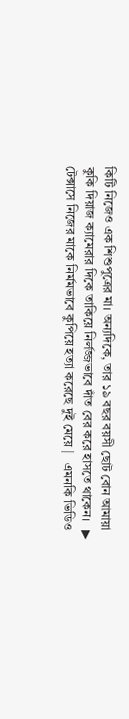কিটি নিজেও এক শিশুপুত্রের মা। অন্যদিকে, তার ১৯ বছর বয়সী ছোট বোন আমায়া কুকি দিয়াজ ক্যামেরার দিকে তাকিয়ে নির্লজ্জভাবে দাঁত বের করে হাসতে থাকেন।   ▶ টেক্সাসে নিজের মাকে নির্মমভাবে কুপিয়ে হত্যা করেছে দুই মেয়ে |   এমনকি ভিডিও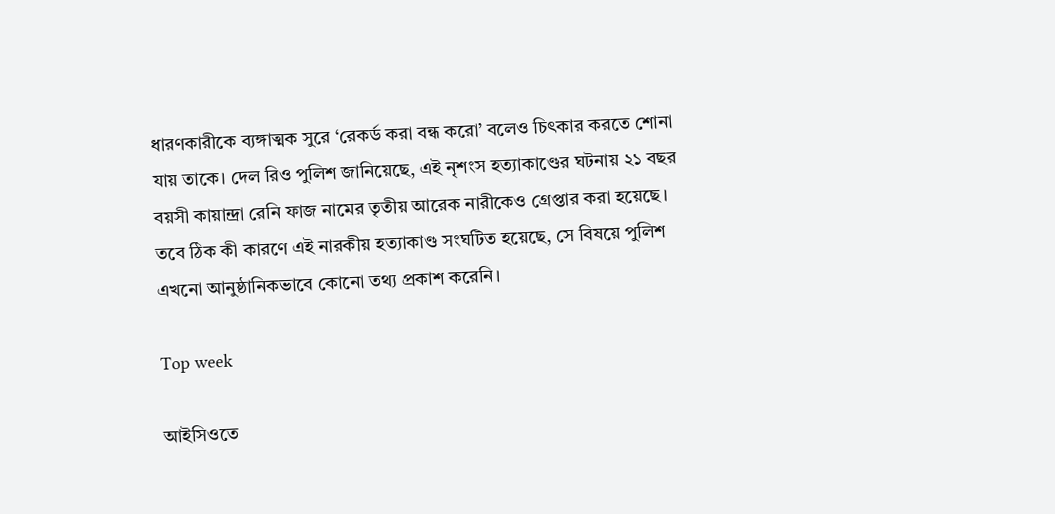ধারণকারীকে ব্যঙ্গাত্মক সুরে ‘রেকর্ড করা বন্ধ করো’ বলেও চিৎকার করতে শোনা যায় তাকে। দেল রিও পুলিশ জানিয়েছে, এই নৃশংস হত্যাকাণ্ডের ঘটনায় ২১ বছর বয়সী কায়ান্দ্রা রেনি ফাজ নামের তৃতীয় আরেক নারীকেও গ্রেপ্তার করা হয়েছে। তবে ঠিক কী কারণে এই নারকীয় হত্যাকাণ্ড সংঘটিত হয়েছে, সে বিষয়ে পুলিশ এখনো আনুষ্ঠানিকভাবে কোনো তথ্য প্রকাশ করেনি।

Top week

আইসিওতে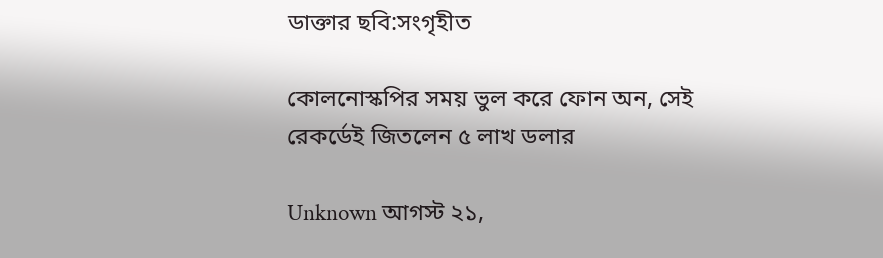ডাক্তার ছবি:সংগৃহীত

কোলনোস্কপির সময় ভুল করে ফোন অন, সেই রেকর্ডেই জিতলেন ৫ লাখ ডলার

Unknown আগস্ট ২১,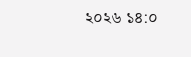২০২৬ ১৪:০